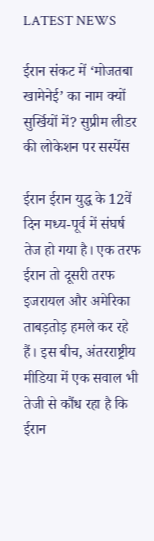LATEST NEWS

ईरान संकट में ‘मोजतबा खामेनेई’ का नाम क्यों सुर्खियों में? सुप्रीम लीडर की लोकेशन पर सस्पेंस

ईरान ईरान युद्ध के 12वें दिन मध्य-पूर्व में संघर्ष तेज हो गया है। एक तरफ ईरान तो दूसरी तरफ इजरायल और अमेरिका ताबड़तोड़ हमले कर रहे हैं। इस बीच, अंतरराष्ट्रीय मीडिया में एक सवाल भी तेजी से कौंध रहा है कि ईरान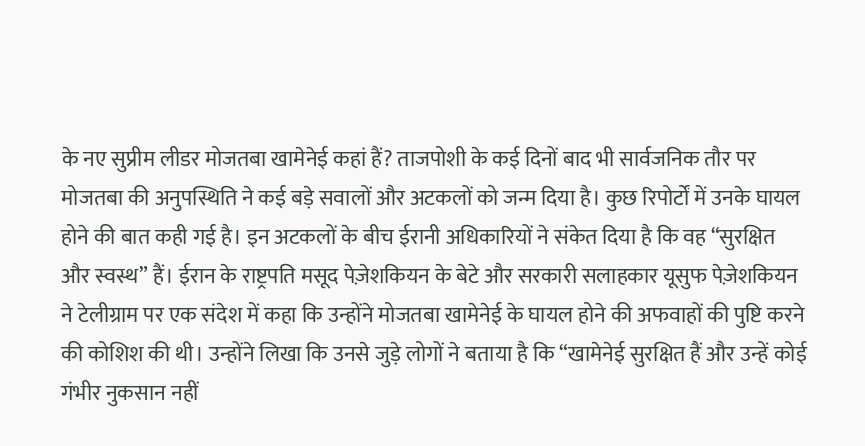के नए सुप्रीम लीडर मोजतबा खामेनेई कहां हैं? ताजपोशी के कई दिनों बाद भी सार्वजनिक तौर पर मोजतबा की अनुपस्थिति ने कई बड़े सवालों और अटकलों को जन्म दिया है। कुछ रिपोर्टों में उनके घायल होने की बात कही गई है। इन अटकलों के बीच ईरानी अधिकारियों ने संकेत दिया है कि वह “सुरक्षित और स्वस्थ” हैं। ईरान के राष्ट्रपति मसूद पेज़ेशकियन के बेटे और सरकारी सलाहकार यूसुफ पेज़ेशकियन ने टेलीग्राम पर एक संदेश में कहा कि उन्होंने मोजतबा खामेनेई के घायल होने की अफवाहों की पुष्टि करने की कोशिश की थी। उन्होंने लिखा कि उनसे जुड़े लोगों ने बताया है कि “खामेनेई सुरक्षित हैं और उन्हें कोई गंभीर नुकसान नहीं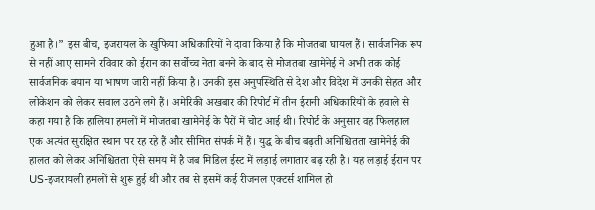हुआ है।” इस बीच, इजरायल के खुफिया अधिकारियों ने दावा किया है कि मोजतबा घायल हैं। सार्वजनिक रूप से नहीं आए सामने रविवार को ईरान का सर्वोच्च नेता बनने के बाद से मोजतबा खामेनेई ने अभी तक कोई सार्वजनिक बयान या भाषण जारी नहीं किया है। उनकी इस अनुपस्थिति से देश और विदेश में उनकी सेहत और लोकेशन को लेकर सवाल उठने लगे हैं। अमेरिकी अखबार की रिपोर्ट में तीन ईरानी अधिकारियों के हवाले से कहा गया है कि हालिया हमलों में मोजतबा खामेनेई के पैरों में चोट आई थी। रिपोर्ट के अनुसार वह फिलहाल एक अत्यंत सुरक्षित स्थान पर रह रहे हैं और सीमित संपर्क में हैं। युद्ध के बीच बढ़ती अनिश्चितता खामेनेई की हालत को लेकर अनिश्चितता ऐसे समय में है जब मिडिल ईस्ट में लड़ाई लगातार बढ़ रही है। यह लड़ाई ईरान पर US-इजरायली हमलों से शुरू हुई थी और तब से इसमें कई रीजनल एक्टर्स शामिल हो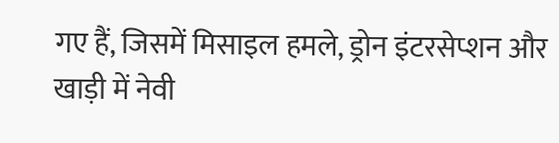गए हैं, जिसमें मिसाइल हमले, ड्रोन इंटरसेप्शन और खाड़ी में नेवी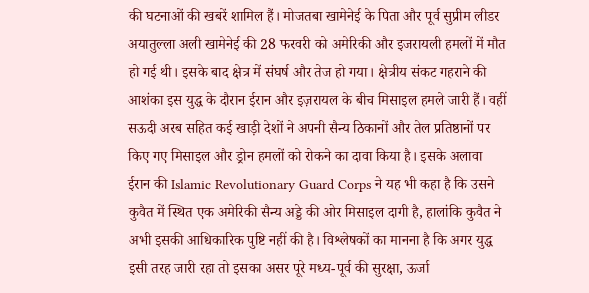की घटनाओं की खबरें शामिल हैं। मोजतबा खामेनेई के पिता और पूर्व सुप्रीम लीडर अयातुल्ला अली खामेनेई की 28 फरवरी को अमेरिकी और इजरायली हमलों में मौत हो गई थी। इसके बाद क्षेत्र में संघर्ष और तेज हो गया। क्षेत्रीय संकट गहराने की आशंका इस युद्ध के दौरान ईरान और इज़रायल के बीच मिसाइल हमले जारी हैं। वहीं सऊदी अरब सहित कई खाड़ी देशों ने अपनी सैन्य ठिकानों और तेल प्रतिष्ठानों पर किए गए मिसाइल और ड्रोन हमलों को रोकने का दावा किया है। इसके अलावा ईरान की Islamic Revolutionary Guard Corps ने यह भी कहा है कि उसने कुवैत में स्थित एक अमेरिकी सैन्य अड्डे की ओर मिसाइल दागी है, हालांकि कुवैत ने अभी इसकी आधिकारिक पुष्टि नहीं की है। विश्लेषकों का मानना है कि अगर युद्ध इसी तरह जारी रहा तो इसका असर पूरे मध्य-पूर्व की सुरक्षा, ऊर्जा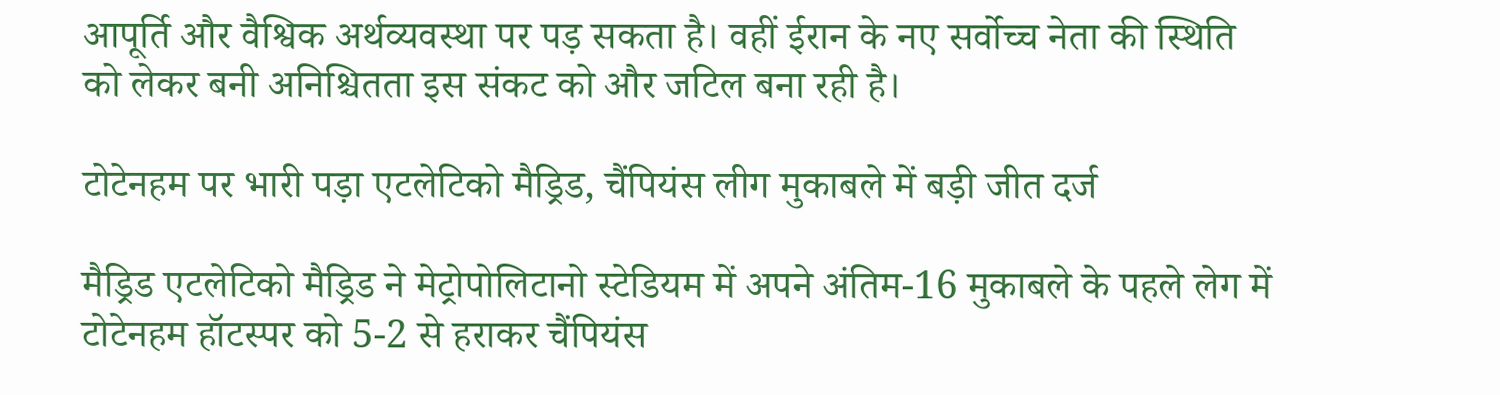आपूर्ति और वैश्विक अर्थव्यवस्था पर पड़ सकता है। वहीं ईरान के नए सर्वोच्च नेता की स्थिति को लेकर बनी अनिश्चितता इस संकट को और जटिल बना रही है।

टोटेनहम पर भारी पड़ा एटलेटिको मैड्रिड, चैंपियंस लीग मुकाबले में बड़ी जीत दर्ज

मैड्रिड एटलेटिको मैड्रिड ने मेट्रोपोलिटानो स्टेडियम में अपने अंतिम-16 मुकाबले के पहले लेग में टोटेनहम हॉटस्पर को 5-2 से हराकर चैंपियंस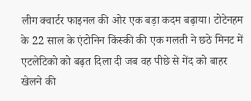लीग क्वार्टर फाइनल की ओर एक बड़ा कदम बढ़ाया। टोटेनहम के 22 साल के एंटोनिन किंस्की की एक गलती ने छठे मिनट में एटलेटिको को बढ़त दिला दी जब वह पीछे से गेंद को बाहर खेलने की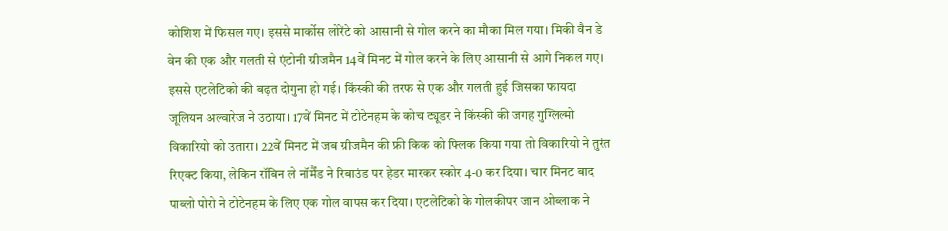कोशिश में फिसल गए। इससे मार्कोस लोरेंटे को आसानी से गोल करने का मौका मिल गया। मिकी वैन डे वेन की एक और गलती से एंटोनी ग्रीजमैन 14वें मिनट में गोल करने के लिए आसानी से आगे निकल गए। इससे एटलेटिको की बढ़त दोगुना हो गई। किंस्की की तरफ से एक और गलती हुई जिसका फायदा जूलियन अल्वारेज ने उठाया। 17वें मिनट में टोटेनहम के कोच ट्यूडर ने किंस्की की जगह गुग्लिल्मो विकारियो को उतारा। 22वें मिनट में जब ग्रीजमैन की फ्री किक को फ्लिक किया गया तो विकारियो ने तुरंत रिएक्ट किया, लेकिन रॉबिन ले नॉर्मैंड ने रिबाउंड पर हेडर मारकर स्कोर 4-0 कर दिया। चार मिनट बाद पाब्लो पोरो ने टोटेनहम के लिए एक गोल वापस कर दिया। एटलेटिको के गोलकीपर जान ओब्लाक ने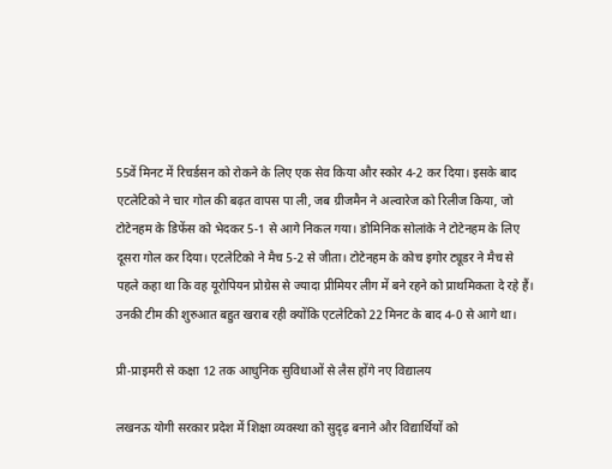55वें मिनट में रिचर्डसन को रोकने के लिए एक सेव किया और स्कोर 4-2 कर दिया। इसके बाद एटलेटिको ने चार गोल की बढ़त वापस पा ली, जब ग्रीजमैन ने अल्वारेज को रिलीज किया, जो टोटेनहम के डिफेंस को भेदकर 5-1 से आगे निकल गया। डोमिनिक सोलांके ने टोटेनहम के लिए दूसरा गोल कर दिया। एटलेटिको ने मैच 5-2 से जीता। टोटेनहम के कोच इगोर ट्यूडर ने मैच से पहले कहा था कि वह यूरोपियन प्रोग्रेस से ज्यादा प्रीमियर लीग में बने रहने को प्राथमिकता दे रहे हैं। उनकी टीम की शुरुआत बहुत खराब रही क्योंकि एटलेटिको 22 मिनट के बाद 4-0 से आगे था।

प्री-प्राइमरी से कक्षा 12 तक आधुनिक सुविधाओं से लैस होंगे नए विद्यालय

लखनऊ योगी सरकार प्रदेश में शिक्षा व्यवस्था को सुदृढ़ बनाने और विद्यार्थियों को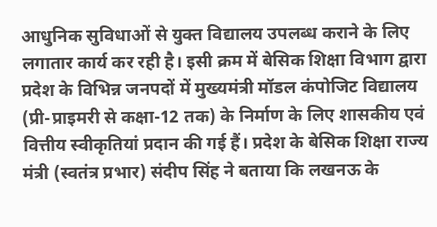आधुनिक सुविधाओं से युक्त विद्यालय उपलब्ध कराने के लिए लगातार कार्य कर रही है। इसी क्रम में बेसिक शिक्षा विभाग द्वारा प्रदेश के विभिन्न जनपदों में मुख्यमंत्री मॉडल कंपोजिट विद्यालय (प्री-प्राइमरी से कक्षा-12 तक) के निर्माण के लिए शासकीय एवं वित्तीय स्वीकृतियां प्रदान की गई हैं। प्रदेश के बेसिक शिक्षा राज्य मंत्री (स्वतंत्र प्रभार) संदीप सिंह ने बताया कि लखनऊ के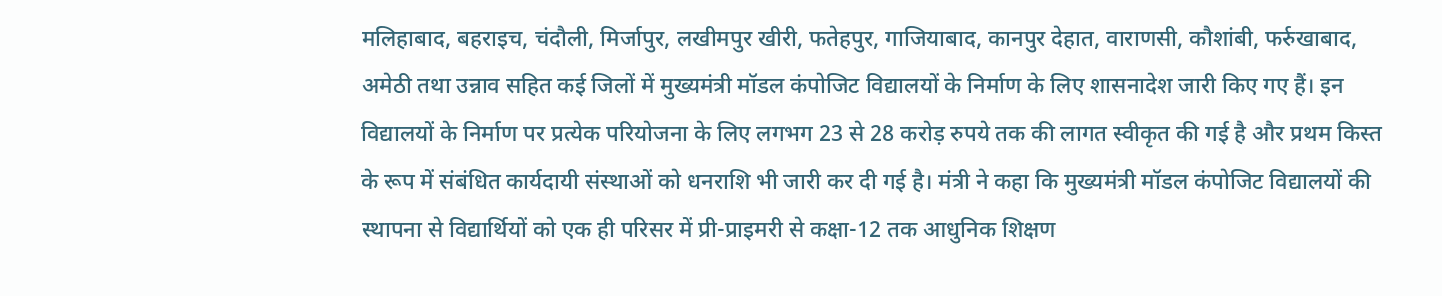मलिहाबाद, बहराइच, चंदौली, मिर्जापुर, लखीमपुर खीरी, फतेहपुर, गाजियाबाद, कानपुर देहात, वाराणसी, कौशांबी, फर्रुखाबाद, अमेठी तथा उन्नाव सहित कई जिलों में मुख्यमंत्री मॉडल कंपोजिट विद्यालयों के निर्माण के लिए शासनादेश जारी किए गए हैं। इन विद्यालयों के निर्माण पर प्रत्येक परियोजना के लिए लगभग 23 से 28 करोड़ रुपये तक की लागत स्वीकृत की गई है और प्रथम किस्त के रूप में संबंधित कार्यदायी संस्थाओं को धनराशि भी जारी कर दी गई है। मंत्री ने कहा कि मुख्यमंत्री मॉडल कंपोजिट विद्यालयों की स्थापना से विद्यार्थियों को एक ही परिसर में प्री-प्राइमरी से कक्षा-12 तक आधुनिक शिक्षण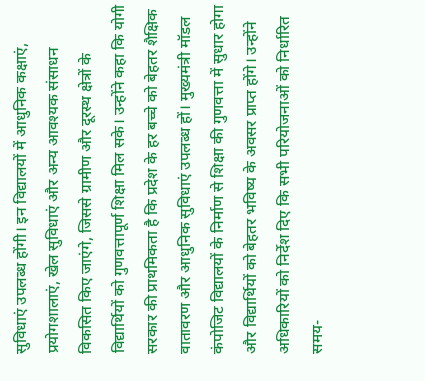सुविधाएं उपलब्ध होंगी। इन विद्यालयों में आधुनिक कक्षाएं, प्रयोगशालाएं, खेल सुविधाएं और अन्य आवश्यक संसाधन विकसित किए जाएंगे, जिससे ग्रामीण और दूरस्थ क्षेत्रों के विद्यार्थियों को गुणवत्तापूर्ण शिक्षा मिल सके। उन्होंने कहा कि योगी सरकार की प्राथमिकता है कि प्रदेश के हर बच्चे को बेहतर शैक्षिक वातावरण और आधुनिक सुविधाएं उपलब्ध हों। मुख्यमंत्री मॉडल कंपोजिट विद्यालयों के निर्माण से शिक्षा की गुणवत्ता में सुधार होगा और विद्यार्थियों को बेहतर भविष्य के अवसर प्राप्त होंगे। उन्होंने अधिकारियों को निर्देश दिए कि सभी परियोजनाओं को निर्धारित समय-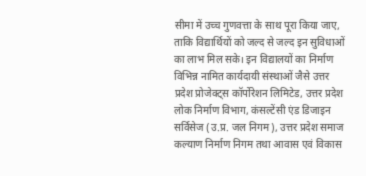सीमा में उच्च गुणवत्ता के साथ पूरा किया जाए, ताकि विद्यार्थियों को जल्द से जल्द इन सुविधाओं का लाभ मिल सके। इन विद्यालयों का निर्माण विभिन्न नामित कार्यदायी संस्थाओं जैसे उत्तर प्रदेश प्रोजेक्ट्स कॉर्पोरेशन लिमिटेड, उत्तर प्रदेश लोक निर्माण विभाग, कंसल्टेंसी एंड डिजाइन सर्विसेज (उ.प्र. जल निगम), उत्तर प्रदेश समाज कल्याण निर्माण निगम तथा आवास एवं विकास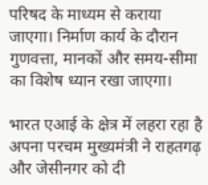परिषद के माध्यम से कराया जाएगा। निर्माण कार्य के दौरान गुणवत्ता, मानकों और समय-सीमा का विशेष ध्यान रखा जाएगा।

भारत एआई के क्षेत्र में लहरा रहा है अपना परचम मुख्यमंत्री ने राहतगढ़ और जेसीनगर को दी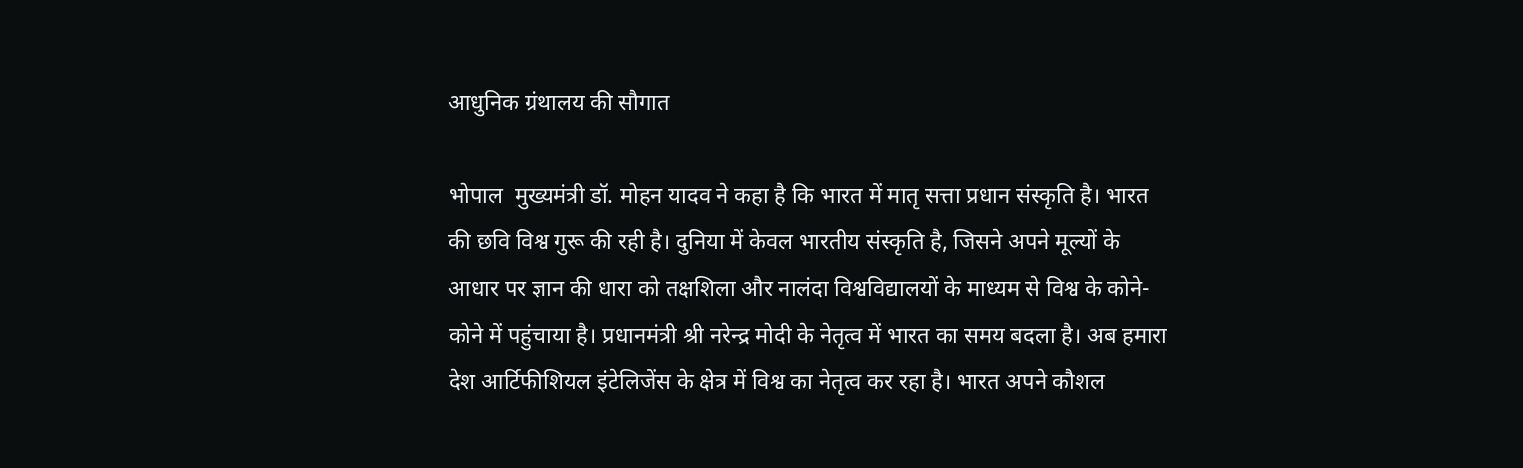आधुनिक ग्रंथालय की सौगात

भोपाल  मुख्यमंत्री डॉ. मोहन यादव ने कहा है कि भारत में मातृ सत्ता प्रधान संस्कृति है। भारत की छवि विश्व गुरू की रही है। दुनिया में केवल भारतीय संस्कृति है, जिसने अपने मूल्यों के आधार पर ज्ञान की धारा को तक्षशिला और नालंदा विश्वविद्यालयों के माध्यम से विश्व के कोने-कोने में पहुंचाया है। प्रधानमंत्री श्री नरेन्द्र मोदी के नेतृत्व में भारत का समय बदला है। अब हमारा देश आर्टिफीशियल इंटेलिजेंस के क्षेत्र में विश्व का नेतृत्व कर रहा है। भारत अपने कौशल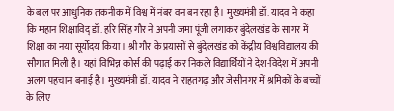के बल पर आधुनिक तकनीक में विश्व में नंबर वन बन रहा है। मुख्यमंत्री डॉ. यादव ने कहा कि महान शिक्षाविद् डॉ. हरि सिंह गौर ने अपनी जमा पूंजी लगाकर बुंदेलखंड के सागर में शिक्षा का नया सूर्योदय किया। श्री गौर के प्रयासों से बुंदेलखंड को केंद्रीय विश्वविद्यालय की सौगात मिली है। यहां विभिन्न कोर्स की पढ़ाई कर निकले विद्यार्थियों ने देश-विदेश में अपनी अलग पहचान बनाई है। मुख्यमंत्री डॉ. यादव ने राहतगढ़ और जेसीनगर में श्रमिकों के बच्चों के लिए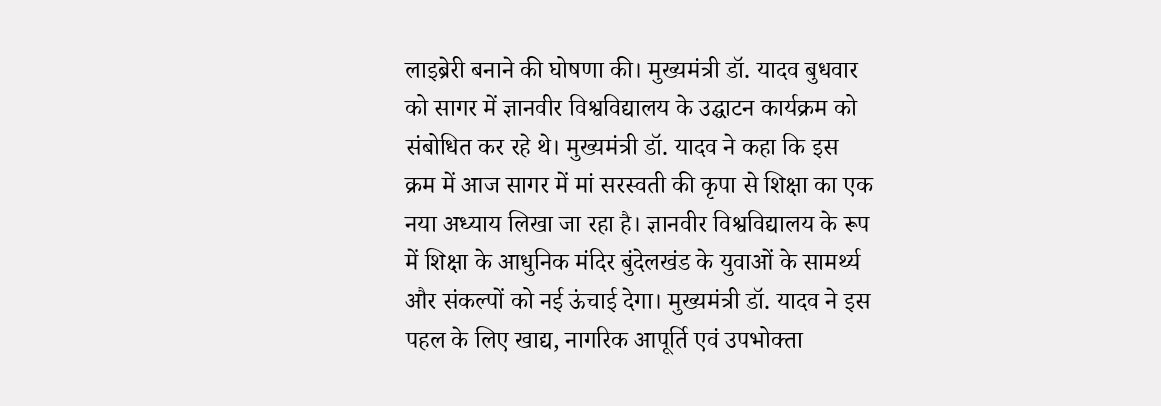लाइब्रेरी बनाने की घोषणा की। मुख्यमंत्री डॉ. यादव बुधवार को सागर में ज्ञानवीर विश्वविद्यालय के उद्घाटन कार्यक्रम को संबोधित कर रहे थे। मुख्यमंत्री डॉ. यादव ने कहा कि इस क्रम में आज सागर में मां सरस्वती की कृपा से शिक्षा का एक नया अध्याय लिखा जा रहा है। ज्ञानवीर विश्वविद्यालय के रूप में शिक्षा के आधुनिक मंदिर बुंदेलखंड के युवाओं के सामर्थ्य और संकल्पों को नई ऊंचाई देगा। मुख्यमंत्री डॉ. यादव ने इस पहल के लिए खाद्य, नागरिक आपूर्ति एवं उपभोक्ता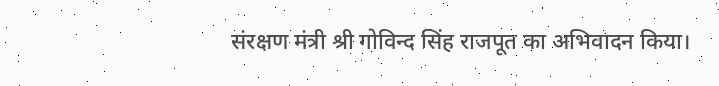संरक्षण मंत्री श्री गोविन्द सिंह राजपूत का अभिवादन किया।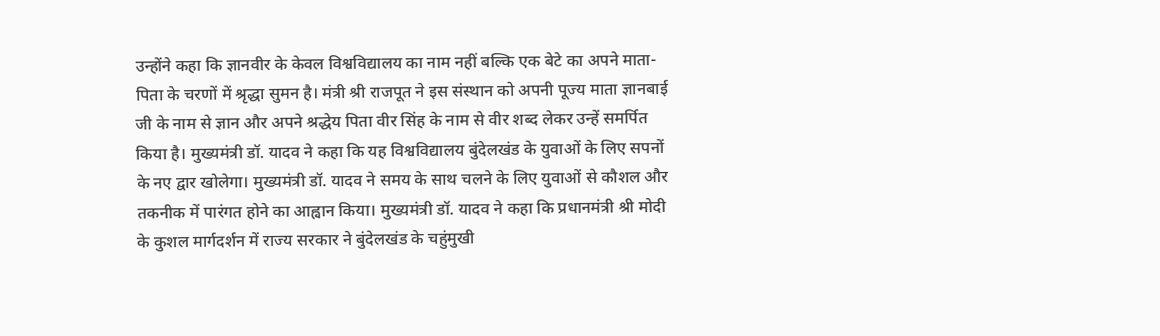उन्होंने कहा कि ज्ञानवीर के केवल विश्वविद्यालय का नाम नहीं बल्कि एक बेटे का अपने माता-पिता के चरणों में श्रृद्धा सुमन है। मंत्री श्री राजपूत ने इस संस्थान को अपनी पूज्य माता ज्ञानबाई जी के नाम से ज्ञान और अपने श्रद्धेय पिता वीर सिंह के नाम से वीर शब्द लेकर उन्हें समर्पित किया है। मुख्यमंत्री डॉ. यादव ने कहा कि यह विश्वविद्यालय बुंदेलखंड के युवाओं के लिए सपनों के नए द्वार खोलेगा। मुख्यमंत्री डॉ. यादव ने समय के साथ चलने के लिए युवाओं से कौशल और तकनीक में पारंगत होने का आह्वान किया। मुख्यमंत्री डॉ. यादव ने कहा कि प्रधानमंत्री श्री मोदी के कुशल मार्गदर्शन में राज्य सरकार ने बुंदेलखंड के चहुंमुखी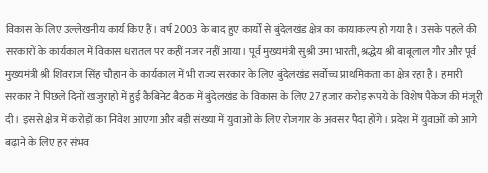विकास के लिए उल्लेखनीय कार्य किए हैं। वर्ष 2003 के बाद हुए कार्यों से बुंदेलखंड क्षेत्र का कायाकल्प हो गया है। उसके पहले की सरकारों के कार्यकाल में विकास धरातल पर कहीं नजर नहीं आया। पूर्व मुख्यमंत्री सुश्री उमा भारती, श्रद्धेय श्री बाबूलाल गौर और पूर्व मुख्यमंत्री श्री शिवराज सिंह चौहान के कार्यकाल में भी राज्य सरकार के लिए बुंदेलखंड सर्वोच्च प्राथमिकता का क्षेत्र रहा है। हमारी सरकार ने पिछले दिनों खजुराहो में हुई कैबिनेट बैठक में बुंदेलखंड के विकास के लिए 27 हजार करोड़ रूपये के विशेष पैकेज की मंजूरी दी। इससे क्षेत्र में करोड़ों का निवेश आएगा और बड़ी संख्या में युवाओं के लिए रोजगार के अवसर पैदा होंगे। प्रदेश में युवाओं को आगे बढ़ाने के लिए हर संभव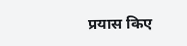प्रयास किए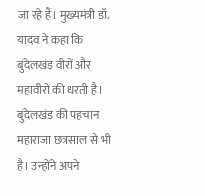जा रहे हैं। मुख्यमंत्री डॉ. यादव ने कहा कि बुंदेलखंड वीरों और महावीरों की धरती है। बुंदेलखंड की पहचान महाराजा छत्रसाल से भी है। उन्होंने अपने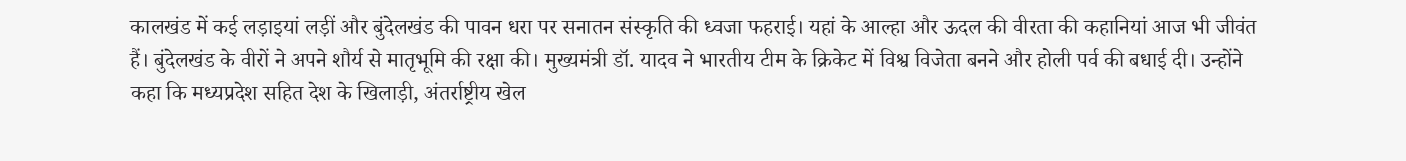कालखंड में कई लड़ाइयां लड़ीं और बुंदेलखंड की पावन धरा पर सनातन संस्कृति की ध्वजा फहराई। यहां के आल्हा और ऊदल की वीरता की कहानियां आज भी जीवंत हैं। बुंदेलखंड के वीरों ने अपने शौर्य से मातृभूमि की रक्षा की। मुख्यमंत्री डॉ. यादव ने भारतीय टीम के क्रिकेट में विश्व विजेता बनने और होली पर्व की बधाई दी। उन्होंने कहा कि मध्यप्रदेश सहित देश के खिलाड़ी, अंतर्राष्ट्रीय खेल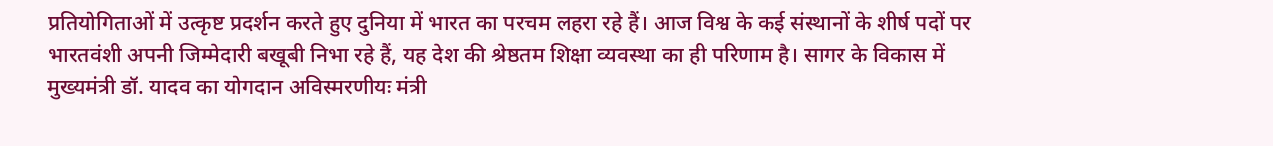प्रतियोगिताओं में उत्कृष्ट प्रदर्शन करते हुए दुनिया में भारत का परचम लहरा रहे हैं। आज विश्व के कई संस्थानों के शीर्ष पदों पर भारतवंशी अपनी जिम्मेदारी बखूबी निभा रहे हैं, यह देश की श्रेष्ठतम शिक्षा व्यवस्था का ही परिणाम है। सागर के विकास में मुख्यमंत्री डॉ. यादव का योगदान अविस्मरणीयः मंत्री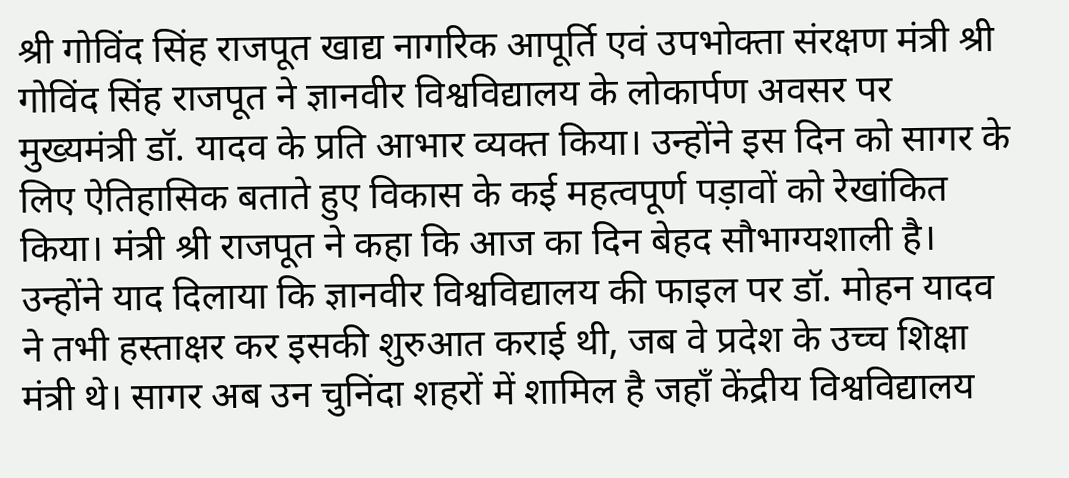श्री गोविंद सिंह राजपूत खाद्य नागरिक आपूर्ति एवं उपभोक्ता संरक्षण मंत्री श्री गोविंद सिंह राजपूत ने ज्ञानवीर विश्वविद्यालय के लोकार्पण अवसर पर मुख्यमंत्री डॉ. यादव के प्रति आभार व्यक्त किया। उन्होंने इस दिन को सागर के लिए ऐतिहासिक बताते हुए विकास के कई महत्वपूर्ण पड़ावों को रेखांकित किया। मंत्री श्री राजपूत ने कहा कि आज का दिन बेहद सौभाग्यशाली है। उन्होंने याद दिलाया कि ज्ञानवीर विश्वविद्यालय की फाइल पर डॉ. मोहन यादव ने तभी हस्ताक्षर कर इसकी शुरुआत कराई थी, जब वे प्रदेश के उच्च शिक्षा मंत्री थे। सागर अब उन चुनिंदा शहरों में शामिल है जहाँ केंद्रीय विश्वविद्यालय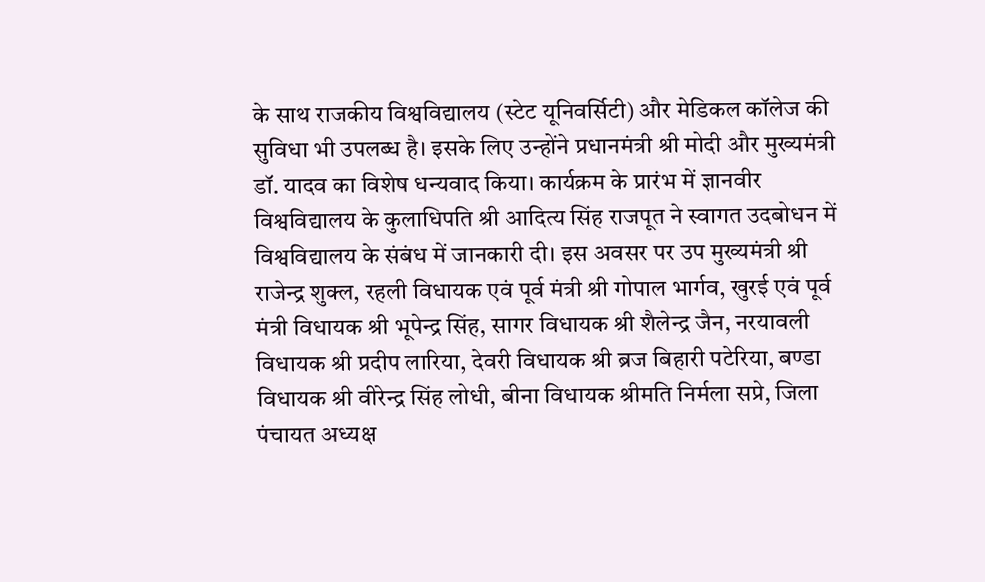के साथ राजकीय विश्वविद्यालय (स्टेट यूनिवर्सिटी) और मेडिकल कॉलेज की सुविधा भी उपलब्ध है। इसके लिए उन्होंने प्रधानमंत्री श्री मोदी और मुख्यमंत्री डॉ. यादव का विशेष धन्यवाद किया। कार्यक्रम के प्रारंभ में ज्ञानवीर विश्वविद्यालय के कुलाधिपति श्री आदित्य सिंह राजपूत ने स्वागत उदबोधन में विश्वविद्यालय के संबंध में जानकारी दी। इस अवसर पर उप मुख्यमंत्री श्री राजेन्द्र शुक्ल, रहली विधायक एवं पूर्व मंत्री श्री गोपाल भार्गव, खुरई एवं पूर्व मंत्री विधायक श्री भूपेन्द्र सिंह, सागर विधायक श्री शैलेन्द्र जैन, नरयावली विधायक श्री प्रदीप लारिया, देवरी विधायक श्री ब्रज बिहारी पटेरिया, बण्डा विधायक श्री वीरेन्द्र सिंह लोधी, बीना विधायक श्रीमति निर्मला सप्रे, जिला पंचायत अध्यक्ष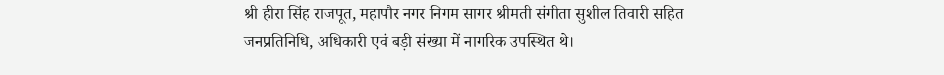श्री हीरा सिंह राजपूत, महापौर नगर निगम सागर श्रीमती संगीता सुशील तिवारी सहित जनप्रतिनिधि, अधिकारी एवं बड़ी संख्या में नागरिक उपस्थित थे।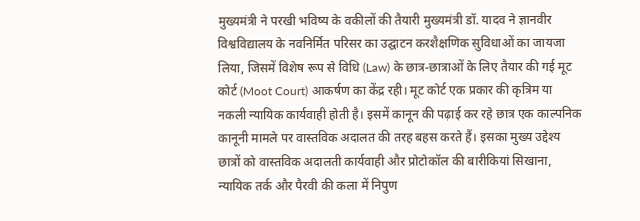मुख्यमंत्री ने परखी भविष्य के वकीलों की तैयारी मुख्यमंत्री डॉ. यादव ने ज्ञानवीर विश्वविद्यालय के नवनिर्मित परिसर का उद्घाटन करशैक्षणिक सुविधाओं का जायजा लिया, जिसमें विशेष रूप से विधि (Law) के छात्र-छात्राओं के लिए तैयार की गई मूट कोर्ट (Moot Court) आकर्षण का केंद्र रही। मूट कोर्ट एक प्रकार की कृत्रिम या नकली न्यायिक कार्यवाही होती है। इसमें कानून की पढ़ाई कर रहे छात्र एक काल्पनिक कानूनी मामले पर वास्तविक अदालत की तरह बहस करते हैं। इसका मुख्य उद्देश्य छात्रों को वास्तविक अदालती कार्यवाही और प्रोटोकॉल की बारीकियां सिखाना, न्यायिक तर्क और पैरवी की कला में निपुण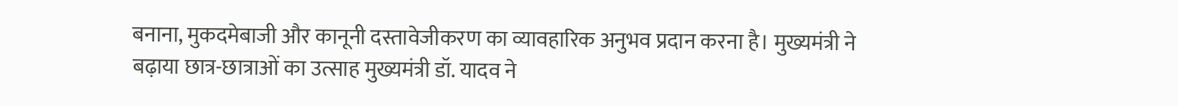बनाना, मुकदमेबाजी और कानूनी दस्तावेजीकरण का व्यावहारिक अनुभव प्रदान करना है। मुख्यमंत्री ने बढ़ाया छात्र-छात्राओं का उत्साह मुख्यमंत्री डॉ. यादव ने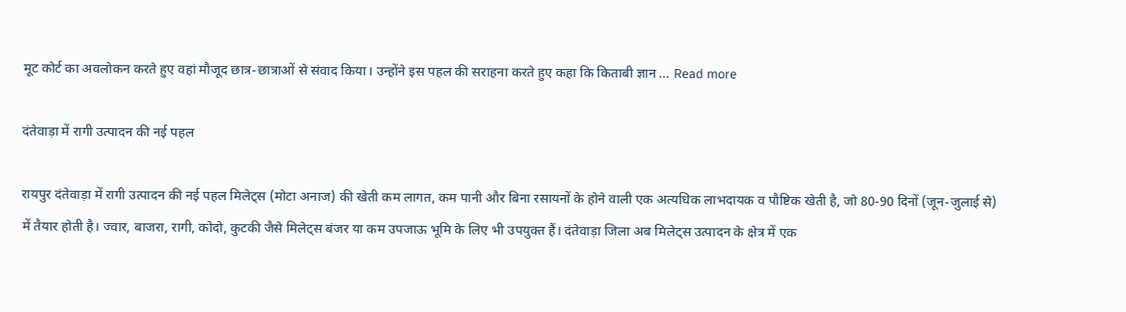मूट कोर्ट का अवलोकन करते हुए वहां मौजूद छात्र-छात्राओं से संवाद किया। उन्होंने इस पहल की सराहना करते हुए कहा कि किताबी ज्ञान … Read more

दंतेवाड़ा में रागी उत्पादन की नई पहल

रायपुर दंतेवाड़ा में रागी उत्पादन की नई पहल मिलेट्स (मोटा अनाज) की खेती कम लागत, कम पानी और बिना रसायनों के होने वाली एक अत्यधिक लाभदायक व पौष्टिक खेती है, जो 80-90 दिनों (जून-जुलाई से) में तैयार होती है। ज्वार, बाजरा, रागी, कोदो, कुटकी जैसे मिलेट्स बंजर या कम उपजाऊ भूमि के लिए भी उपयुक्त हैं। दंतेवाड़ा जिला अब मिलेट्स उत्पादन के क्षेत्र में एक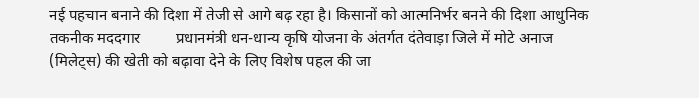नई पहचान बनाने की दिशा में तेजी से आगे बढ़ रहा है। किसानों को आत्मनिर्भर बनने की दिशा आधुनिक तकनीक मददगार         प्रधानमंत्री धन-धान्य कृषि योजना के अंतर्गत दंतेवाड़ा जिले में मोटे अनाज (मिलेट्स) की खेती को बढ़ावा देने के लिए विशेष पहल की जा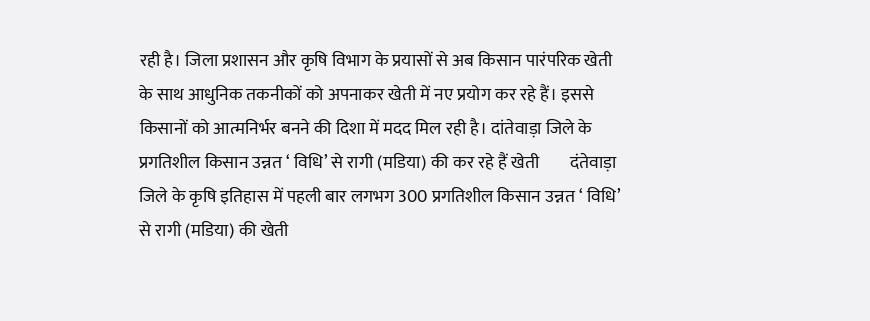रही है। जिला प्रशासन और कृषि विभाग के प्रयासों से अब किसान पारंपरिक खेती के साथ आधुनिक तकनीकों को अपनाकर खेती में नए प्रयोग कर रहे हैं। इससे किसानों को आत्मनिर्भर बनने की दिशा में मदद मिल रही है। दांतेवाड़ा जिले के प्रगतिशील किसान उन्नत ‘ विधि’ से रागी (मडिया) की कर रहे हैं खेती         दंतेवाड़ा जिले के कृषि इतिहास में पहली बार लगभग 300 प्रगतिशील किसान उन्नत ‘ विधि’ से रागी (मडिया) की खेती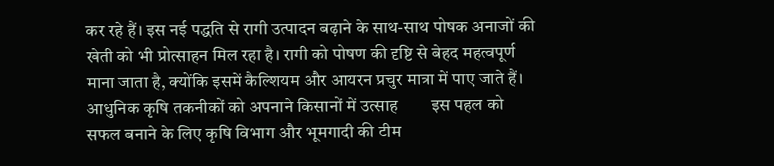कर रहे हैं। इस नई पद्धति से रागी उत्पादन बढ़ाने के साथ-साथ पोषक अनाजों की खेती को भी प्रोत्साहन मिल रहा है। रागी को पोषण की दृष्टि से बेहद महत्वपूर्ण माना जाता है, क्योंकि इसमें कैल्शियम और आयरन प्रचुर मात्रा में पाए जाते हैं। आधुनिक कृषि तकनीकों को अपनाने किसानों में उत्साह        इस पहल को सफल बनाने के लिए कृषि विभाग और भूमगादी की टीम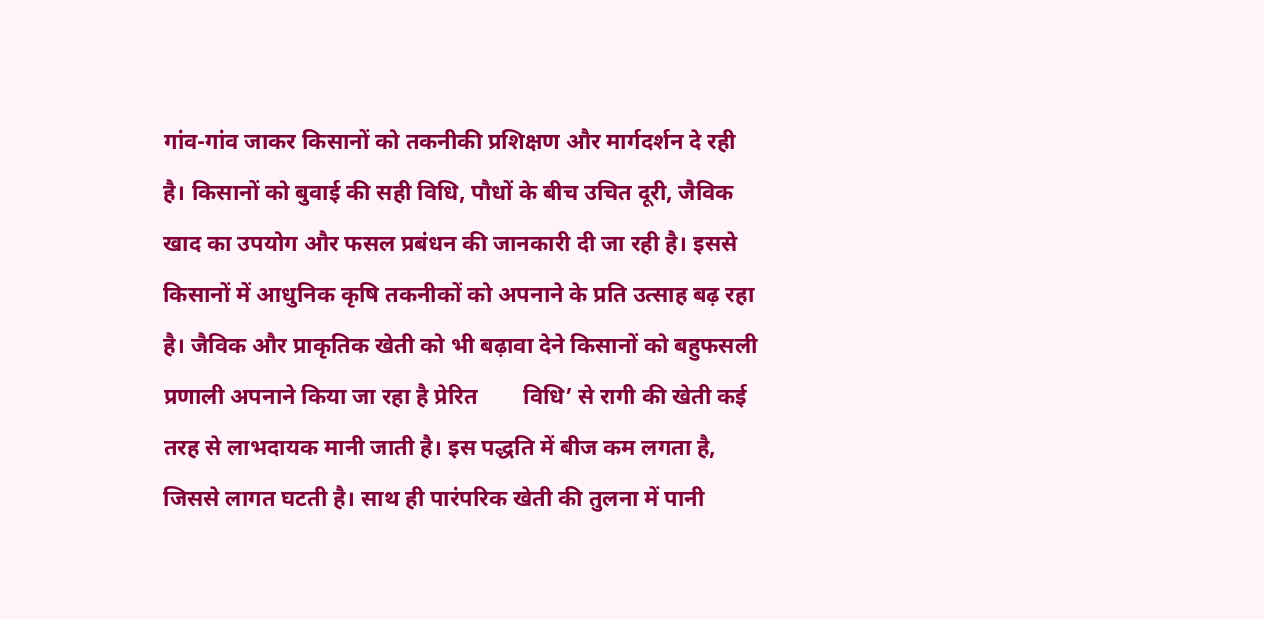गांव-गांव जाकर किसानों को तकनीकी प्रशिक्षण और मार्गदर्शन दे रही है। किसानों को बुवाई की सही विधि, पौधों के बीच उचित दूरी, जैविक खाद का उपयोग और फसल प्रबंधन की जानकारी दी जा रही है। इससे किसानों में आधुनिक कृषि तकनीकों को अपनाने के प्रति उत्साह बढ़ रहा है। जैविक और प्राकृतिक खेती को भी बढ़ावा देने किसानों को बहुफसली प्रणाली अपनाने किया जा रहा है प्रेरित        विधि’ से रागी की खेती कई तरह से लाभदायक मानी जाती है। इस पद्धति में बीज कम लगता है, जिससे लागत घटती है। साथ ही पारंपरिक खेती की तुलना में पानी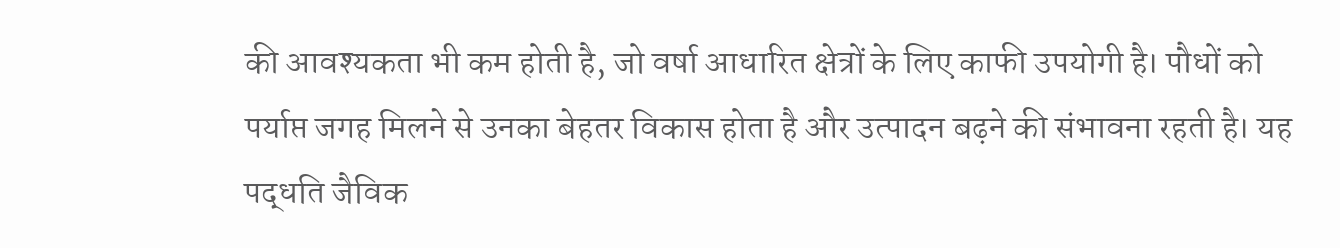की आवश्यकता भी कम होती है, जो वर्षा आधारित क्षेत्रों के लिए काफी उपयोगी है। पौधों को पर्याप्त जगह मिलने से उनका बेहतर विकास होता है और उत्पादन बढ़ने की संभावना रहती है। यह पद्धति जैविक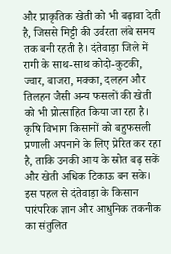और प्राकृतिक खेती को भी बढ़ावा देती है, जिससे मिट्टी की उर्वरता लंबे समय तक बनी रहती है। दंतेवाड़ा जिले में रागी के साथ-साथ कोदो-कुटकी, ज्वार, बाजरा, मक्का, दलहन और तिलहन जैसी अन्य फसलों की खेती को भी प्रोत्साहित किया जा रहा है। कृषि विभाग किसानों को बहुफसली प्रणाली अपनाने के लिए प्रेरित कर रहा है, ताकि उनकी आय के स्रोत बढ़ सकें और खेती अधिक टिकाऊ बन सके।       इस पहल से दंतेवाड़ा के किसान पारंपरिक ज्ञान और आधुनिक तकनीक का संतुलित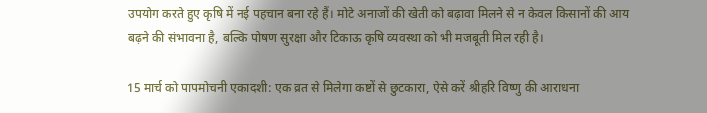उपयोग करते हुए कृषि में नई पहचान बना रहे हैं। मोटे अनाजों की खेती को बढ़ावा मिलने से न केवल किसानों की आय बढ़ने की संभावना है, बल्कि पोषण सुरक्षा और टिकाऊ कृषि व्यवस्था को भी मजबूती मिल रही है।

15 मार्च को पापमोचनी एकादशी: एक व्रत से मिलेगा कष्टों से छुटकारा, ऐसे करें श्रीहरि विष्णु की आराधना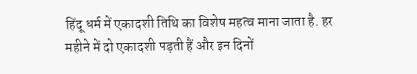हिंदू धर्म में एकादशी तिथि का विशेष महत्व माना जाता है. हर महीने में दो एकादशी पड़ती हैं और इन दिनों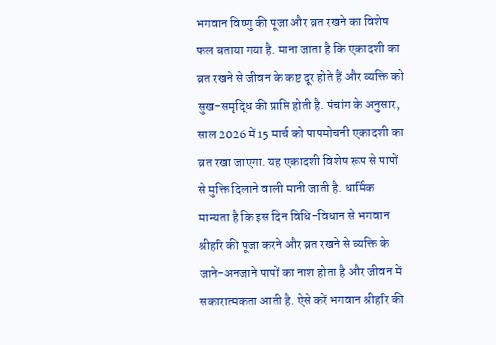भगवान विष्णु की पूजा और व्रत रखने का विशेष फल बताया गया है. माना जाता है कि एकादशी का व्रत रखने से जीवन के कष्ट दूर होते हैं और व्यक्ति को सुख-समृद्धि की प्राप्ति होती है. पंचांग के अनुसार, साल 2026 में 15 मार्च को पापमोचनी एकादशी का व्रत रखा जाएगा. यह एकादशी विशेष रूप से पापों से मुक्ति दिलाने वाली मानी जाती है. धार्मिक मान्यता है कि इस दिन विधि-विधान से भगवान श्रीहरि की पूजा करने और व्रत रखने से व्यक्ति के जाने-अनजाने पापों का नाश होता है और जीवन में सकारात्मकता आती है. ऐसे करें भगवान श्रीहरि की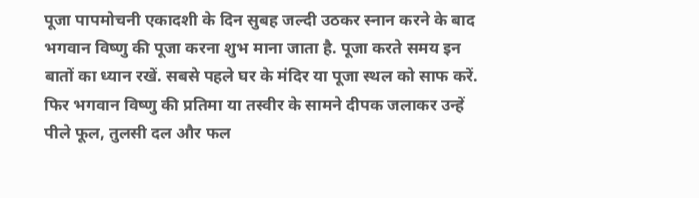पूजा पापमोचनी एकादशी के दिन सुबह जल्दी उठकर स्नान करने के बाद भगवान विष्णु की पूजा करना शुभ माना जाता है. पूजा करते समय इन बातों का ध्यान रखें. सबसे पहले घर के मंदिर या पूजा स्थल को साफ करें. फिर भगवान विष्णु की प्रतिमा या तस्वीर के सामने दीपक जलाकर उन्हें पीले फूल, तुलसी दल और फल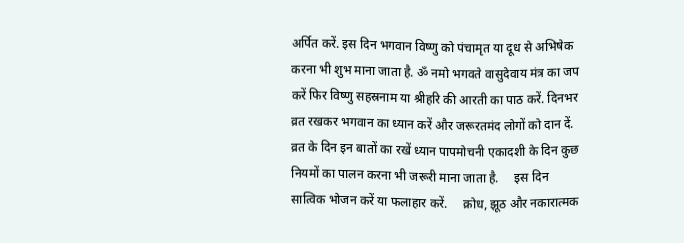अर्पित करें. इस दिन भगवान विष्णु को पंचामृत या दूध से अभिषेक करना भी शुभ माना जाता है. ॐ नमो भगवते वासुदेवाय मंत्र का जप करें फिर विष्णु सहस्रनाम या श्रीहरि की आरती का पाठ करें. दिनभर व्रत रखकर भगवान का ध्यान करें और जरूरतमंद लोगों को दान दें. व्रत के दिन इन बातों का रखें ध्यान पापमोचनी एकादशी के दिन कुछ नियमों का पालन करना भी जरूरी माना जाता है.     इस दिन सात्विक भोजन करें या फलाहार करें.     क्रोध, झूठ और नकारात्मक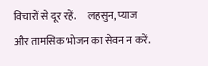विचारों से दूर रहें.     लहसुन, प्याज और तामसिक भोजन का सेवन न करें.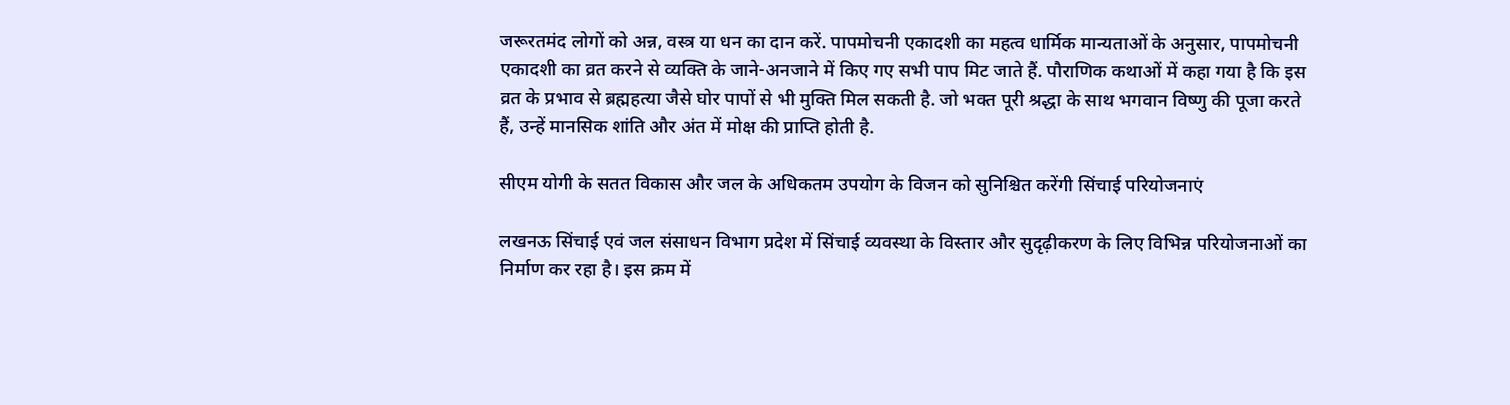जरूरतमंद लोगों को अन्न, वस्त्र या धन का दान करें. पापमोचनी एकादशी का महत्व धार्मिक मान्यताओं के अनुसार, पापमोचनी एकादशी का व्रत करने से व्यक्ति के जाने-अनजाने में किए गए सभी पाप मिट जाते हैं. पौराणिक कथाओं में कहा गया है कि इस व्रत के प्रभाव से ब्रह्महत्या जैसे घोर पापों से भी मुक्ति मिल सकती है. जो भक्त पूरी श्रद्धा के साथ भगवान विष्णु की पूजा करते हैं, उन्हें मानसिक शांति और अंत में मोक्ष की प्राप्ति होती है.

सीएम योगी के सतत विकास और जल के अधिकतम उपयोग के विजन को सुनिश्चित करेंगी सिंचाई परियोजनाएं

लखनऊ सिंचाई एवं जल संसाधन विभाग प्रदेश में सिंचाई व्यवस्था के विस्तार और सुदृढ़ीकरण के लिए विभिन्न परियोजनाओं का निर्माण कर रहा है। इस क्रम में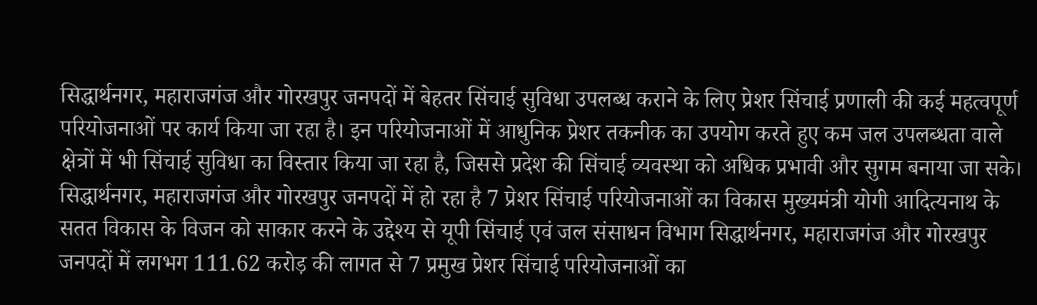सिद्धार्थनगर, महाराजगंज और गोरखपुर जनपदों में बेहतर सिंचाई सुविधा उपलब्ध कराने के लिए प्रेशर सिंचाई प्रणाली की कई महत्वपूर्ण परियोजनाओं पर कार्य किया जा रहा है। इन परियोजनाओं में आधुनिक प्रेशर तकनीक का उपयोग करते हुए कम जल उपलब्धता वाले क्षेत्रों में भी सिंचाई सुविधा का विस्तार किया जा रहा है, जिससे प्रदेश की सिंचाई व्यवस्था को अधिक प्रभावी और सुगम बनाया जा सके। सिद्धार्थनगर, महाराजगंज और गोरखपुर जनपदों में हो रहा है 7 प्रेशर सिंचाई परियोजनाओं का विकास मुख्यमंत्री योगी आदित्यनाथ के सतत विकास के विजन को साकार करने के उद्देश्य से यूपी सिंचाई एवं जल संसाधन विभाग सिद्धार्थनगर, महाराजगंज और गोरखपुर जनपदों में लगभग 111.62 करोड़ की लागत से 7 प्रमुख प्रेशर सिंचाई परियोजनाओं का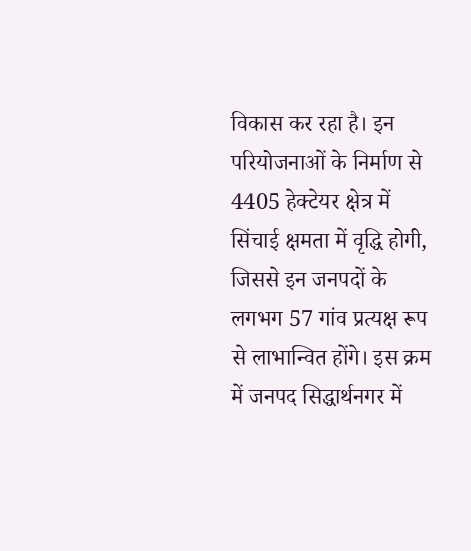विकास कर रहा है। इन परियोजनाओं के निर्माण से 4405 हेक्टेयर क्षेत्र में सिंचाई क्षमता में वृद्धि होगी, जिससे इन जनपदों के लगभग 57 गांव प्रत्यक्ष रूप से लाभान्वित होंगे। इस क्रम में जनपद सिद्धार्थनगर में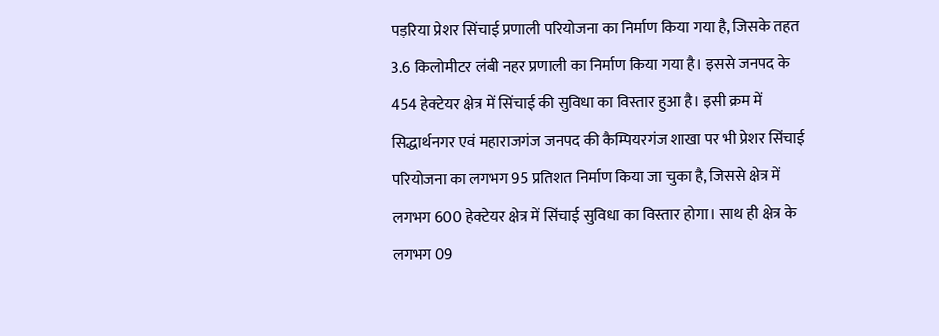पड़रिया प्रेशर सिंचाई प्रणाली परियोजना का निर्माण किया गया है, जिसके तहत 3.6 किलोमीटर लंबी नहर प्रणाली का निर्माण किया गया है। इससे जनपद के 454 हेक्टेयर क्षेत्र में सिंचाई की सुविधा का विस्तार हुआ है। इसी क्रम में सिद्धार्थनगर एवं महाराजगंज जनपद की कैम्पियरगंज शाखा पर भी प्रेशर सिंचाई परियोजना का लगभग 95 प्रतिशत निर्माण किया जा चुका है, जिससे क्षेत्र में लगभग 600 हेक्टेयर क्षेत्र में सिंचाई सुविधा का विस्तार होगा। साथ ही क्षेत्र के लगभग 09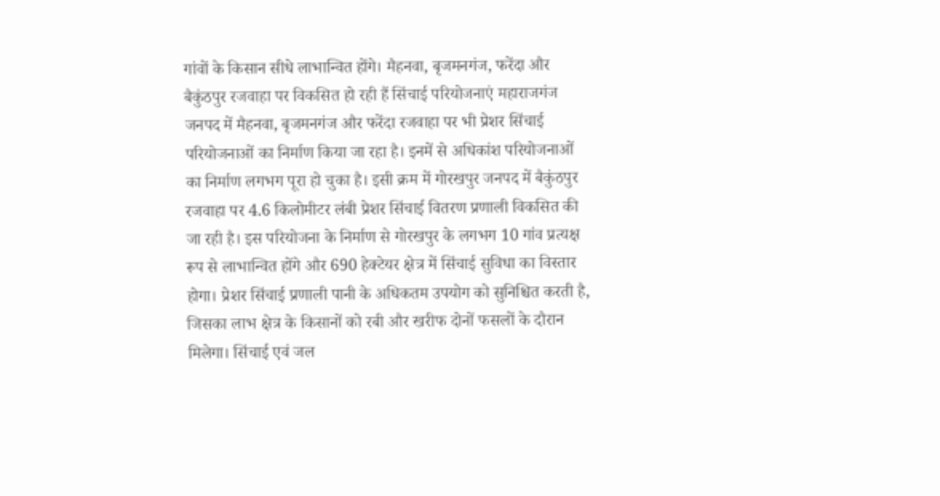गांवों के किसान सीधे लाभान्वित होंगे। मैहनवा, बृजमनगंज, फरेंदा और बैकुंठपुर रजवाहा पर विकसित हो रही हैं सिंचाई परियोजनाएं महाराजगंज जनपद में मैहनवा, बृजमनगंज और फरेंदा रजवाहा पर भी प्रेशर सिंचाई परियोजनाओं का निर्माण किया जा रहा है। इनमें से अधिकांश परियोजनाओं का निर्माण लगभग पूरा हो चुका है। इसी क्रम में गोरखपुर जनपद में बैकुंठपुर रजवाहा पर 4.6 किलोमीटर लंबी प्रेशर सिंचाई वितरण प्रणाली विकसित की जा रही है। इस परियोजना के निर्माण से गोरखपुर के लगभग 10 गांव प्रत्यक्ष रूप से लाभान्वित होंगे और 690 हेक्टेयर क्षेत्र में सिंचाई सुविधा का विस्तार होगा। प्रेशर सिंचाई प्रणाली पानी के अधिकतम उपयोग को सुनिश्चित करती है, जिसका लाभ क्षेत्र के किसानों को रबी और खरीफ दोनों फसलों के दौरान मिलेगा। सिंचाई एवं जल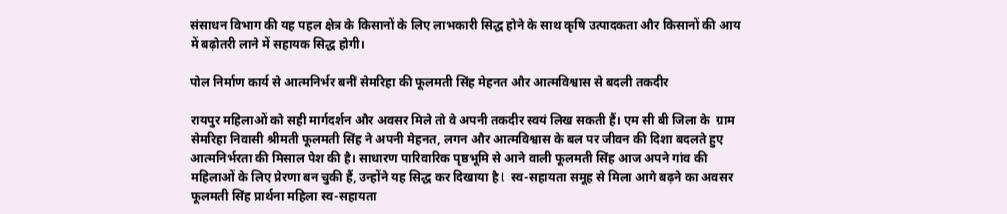संसाधन विभाग की यह पहल क्षेत्र के किसानों के लिए लाभकारी सिद्ध होने के साथ कृषि उत्पादकता और किसानों की आय में बढ़ोतरी लाने में सहायक सिद्ध होगी।

पोल निर्माण कार्य से आत्मनिर्भर बनीं सेमरिहा की फूलमती सिंह मेहनत और आत्मविश्वास से बदली तकदीर

रायपुर महिलाओं को सही मार्गदर्शन और अवसर मिले तो वे अपनी तकदीर स्वयं लिख सकती हैं। एम सी बी जिला के  ग्राम सेमरिहा निवासी श्रीमती फूलमती सिंह ने अपनी मेहनत, लगन और आत्मविश्वास के बल पर जीवन की दिशा बदलते हुए आत्मनिर्भरता की मिसाल पेश की है। साधारण पारिवारिक पृष्ठभूमि से आने वाली फूलमती सिंह आज अपने गांव की महिलाओं के लिए प्रेरणा बन चुकी हैं, उन्होंने यह सिद्ध कर दिखाया है l  स्व-सहायता समूह से मिला आगे बढ़ने का अवसर       फूलमती सिंह प्रार्थना महिला स्व-सहायता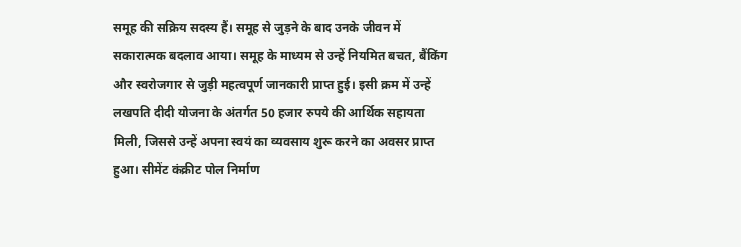समूह की सक्रिय सदस्य हैं। समूह से जुड़ने के बाद उनके जीवन में सकारात्मक बदलाव आया। समूह के माध्यम से उन्हें नियमित बचत, बैंकिंग और स्वरोजगार से जुड़ी महत्वपूर्ण जानकारी प्राप्त हुई। इसी क्रम में उन्हें लखपति दीदी योजना के अंतर्गत 50 हजार रुपये की आर्थिक सहायता मिली, जिससे उन्हें अपना स्वयं का व्यवसाय शुरू करने का अवसर प्राप्त हुआ। सीमेंट कंक्रीट पोल निर्माण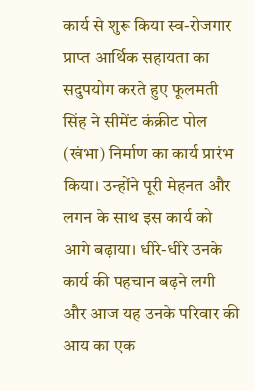कार्य से शुरू किया स्व-रोजगार          प्राप्त आर्थिक सहायता का सदुपयोग करते हुए फूलमती सिंह ने सीमेंट कंक्रीट पोल (खंभा) निर्माण का कार्य प्रारंभ किया। उन्होंने पूरी मेहनत और लगन के साथ इस कार्य को आगे बढ़ाया। धीरे-धीरे उनके कार्य की पहचान बढ़ने लगी और आज यह उनके परिवार की आय का एक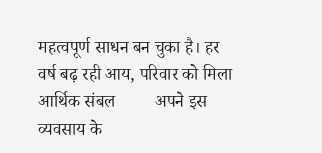महत्वपूर्ण साधन बन चुका है। हर वर्ष बढ़ रही आय, परिवार को मिला आर्थिक संबल         अपने इस व्यवसाय के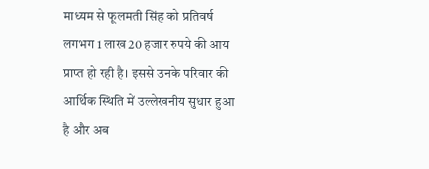माध्यम से फूलमती सिंह को प्रतिवर्ष लगभग 1 लाख 20 हजार रुपये की आय प्राप्त हो रही है। इससे उनके परिवार की आर्थिक स्थिति में उल्लेखनीय सुधार हुआ है और अब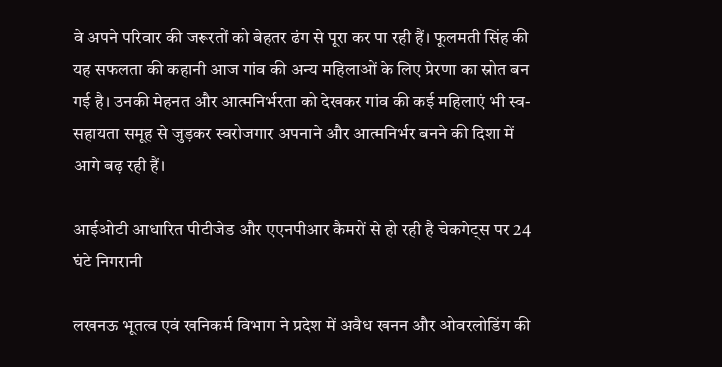वे अपने परिवार की जरूरतों को बेहतर ढंग से पूरा कर पा रही हैं। फूलमती सिंह की यह सफलता की कहानी आज गांव की अन्य महिलाओं के लिए प्रेरणा का स्रोत बन गई है। उनकी मेहनत और आत्मनिर्भरता को देखकर गांव की कई महिलाएं भी स्व-सहायता समूह से जुड़कर स्वरोजगार अपनाने और आत्मनिर्भर बनने की दिशा में आगे बढ़ रही हैं।

आईओटी आधारित पीटीजेड और एएनपीआर कैमरों से हो रही है चेकगेट्स पर 24 घंटे निगरानी

लखनऊ भूतत्व एवं खनिकर्म विभाग ने प्रदेश में अवैध खनन और ओवरलोडिंग की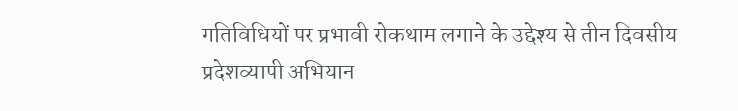गतिविधियों पर प्रभावी रोकथाम लगाने के उद्देश्य से तीन दिवसीय प्रदेशव्यापी अभियान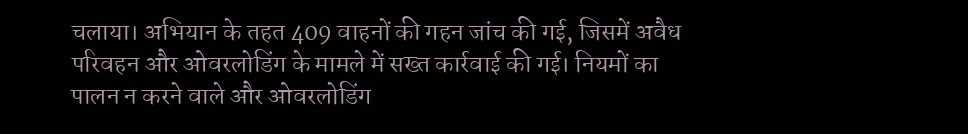चलाया। अभियान के तहत 409 वाहनों की गहन जांच की गई, जिसमें अवैध परिवहन और ओवरलोडिंग के मामले में सख्त कार्रवाई की गई। नियमों का पालन न करने वाले और ओवरलोडिंग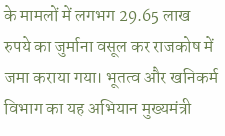के मामलों में लगभग 29.65 लाख रुपये का जुर्माना वसूल कर राजकोष में जमा कराया गया। भूतत्व और खनिकर्म विभाग का यह अभियान मुख्यमंत्री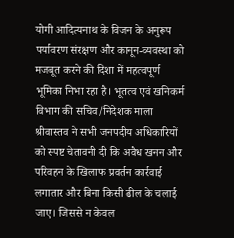योगी आदित्यनाथ के विजन के अनुरूप पर्यावरण संरक्षण और कानून-व्यवस्था को मजबूत करने की दिशा में महत्वपूर्ण भूमिका निभा रहा है। भूतत्व एवं खनिकर्म विभाग की सचिव/निदेशक माला श्रीवास्तव ने सभी जनपदीय अधिकारियों को स्पष्ट चेतावनी दी कि अवैध खनन और परिवहन के खिलाफ प्रवर्तन कार्रवाई लगातार और बिना किसी ढील के चलाई जाए। जिससे न केवल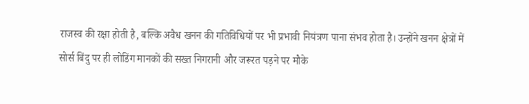राजस्व की रक्षा होती है, बल्कि अवैध खनन की गतिविधियों पर भी प्रभावी नियंत्रण पाना संभव होता है। उन्होंने खनन क्षेत्रों में सोर्स बिंदु पर ही लोडिंग मानकों की सख्त निगरानी और जरूरत पड़ने पर मौके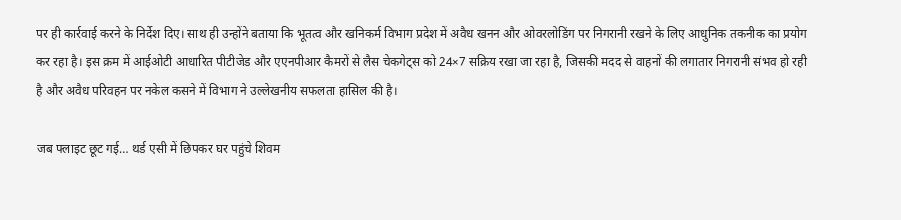पर ही कार्रवाई करने के निर्देश दिए। साथ ही उन्होंने बताया कि भूतत्व और खनिकर्म विभाग प्रदेश में अवैध खनन और ओवरलोडिंग पर निगरानी रखने के लिए आधुनिक तकनीक का प्रयोग कर रहा है। इस क्रम में आईओटी आधारित पीटीजेड और एएनपीआर कैमरों से लैस चेकगेट्स को 24×7 सक्रिय रखा जा रहा है, जिसकी मदद से वाहनों की लगातार निगरानी संभव हो रही है और अवैध परिवहन पर नकेल कसने में विभाग ने उल्लेखनीय सफलता हासिल की है।

जब फ्लाइट छूट गई… थर्ड एसी में छिपकर घर पहुंचे शिवम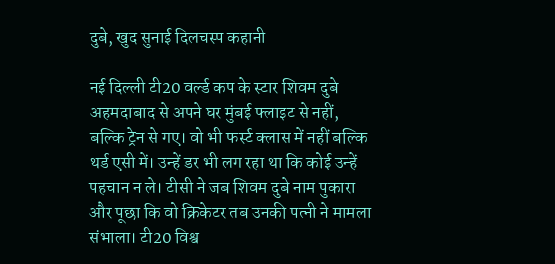दुबे, खुद सुनाई दिलचस्प कहानी

नई दिल्ली टी20 वर्ल्ड कप के स्टार शिवम दुबे अहमदाबाद से अपने घर मुंबई फ्लाइट से नहीं, बल्कि ट्रेन से गए। वो भी फर्स्ट क्लास में नहीं बल्कि थर्ड एसी में। उन्हें डर भी लग रहा था कि कोई उन्हें पहचान न ले। टीसी ने जब शिवम दुबे नाम पुकारा और पूछा कि वो क्रिकेटर तब उनकी पत्नी ने मामला संभाला। टी20 विश्व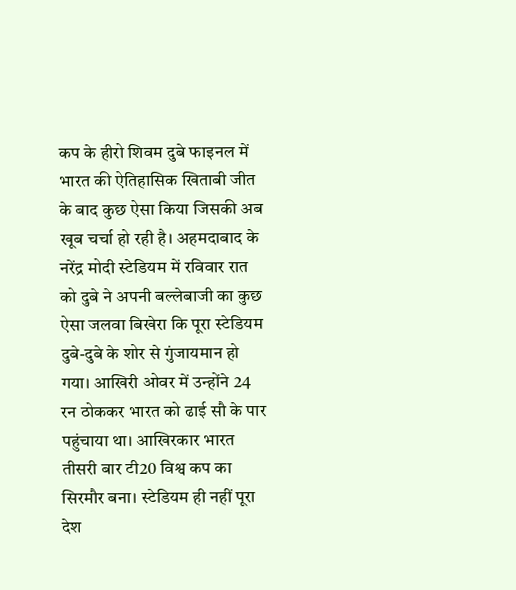कप के हीरो शिवम दुबे फाइनल में भारत की ऐतिहासिक खिताबी जीत के बाद कुछ ऐसा किया जिसकी अब खूब चर्चा हो रही है। अहमदाबाद के नरेंद्र मोदी स्टेडियम में रविवार रात को दुबे ने अपनी बल्लेबाजी का कुछ ऐसा जलवा बिखेरा कि पूरा स्टेडियम दुबे-दुबे के शोर से गुंजायमान हो गया। आखिरी ओवर में उन्होंने 24 रन ठोककर भारत को ढाई सौ के पार पहुंचाया था। आखिरकार भारत तीसरी बार टी20 विश्व कप का सिरमौर बना। स्टेडियम ही नहीं पूरा देश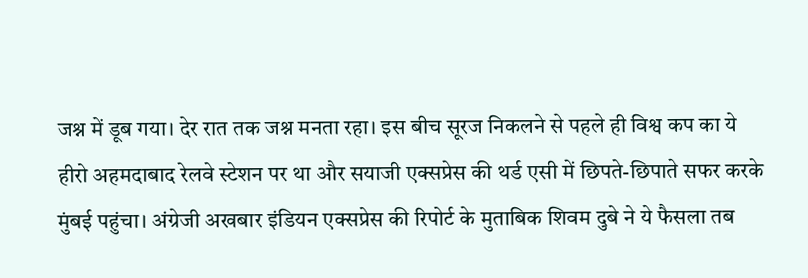जश्न में डूब गया। देर रात तक जश्न मनता रहा। इस बीच सूरज निकलने से पहले ही विश्व कप का ये हीरो अहमदाबाद रेलवे स्टेशन पर था और सयाजी एक्सप्रेस की थर्ड एसी में छिपते-छिपाते सफर करके मुंबई पहुंचा। अंग्रेजी अखबार इंडियन एक्सप्रेस की रिपोर्ट के मुताबिक शिवम दुबे ने ये फैसला तब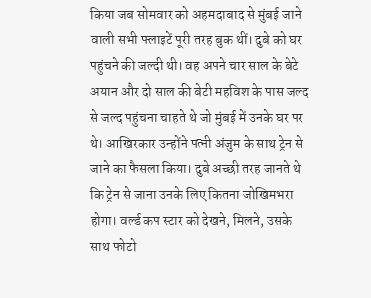किया जब सोमवार को अहमदाबाद से मुंबई जाने वाली सभी फ्लाइटें पूरी तरह बुक थीं। दुबे को घर पहुंचने की जल्दी थी। वह अपने चार साल के बेटे अयान और दो साल की बेटी महविश के पास जल्द से जल्द पहुंचना चाहते थे जो मुंबई में उनके घर पर थे। आखिरकार उन्होंने पत्नी अंजुम के साथ ट्रेन से जाने का फैसला किया। दुबे अच्छी तरह जानते थे कि ट्रेन से जाना उनके लिए कितना जोखिमभरा होगा। वर्ल्ड कप स्टार को देखने, मिलने, उसके साथ फोटो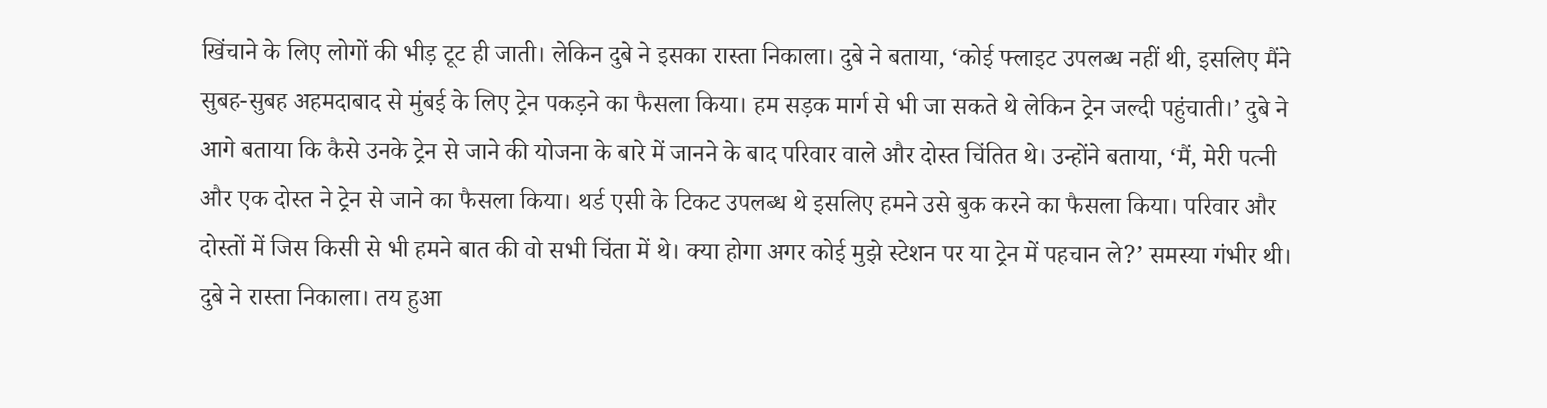खिंचाने के लिए लोगों की भीड़ टूट ही जाती। लेकिन दुबे ने इसका रास्ता निकाला। दुबे ने बताया, ‘कोई फ्लाइट उपलब्ध नहीं थी, इसलिए मैंने सुबह-सुबह अहमदाबाद से मुंबई के लिए ट्रेन पकड़ने का फैसला किया। हम सड़क मार्ग से भी जा सकते थे लेकिन ट्रेन जल्दी पहुंचाती।’ दुबे ने आगे बताया कि कैसे उनके ट्रेन से जाने की योजना के बारे में जानने के बाद परिवार वाले और दोस्त चिंतित थे। उन्होंने बताया, ‘मैं, मेरी पत्नी और एक दोस्त ने ट्रेन से जाने का फैसला किया। थर्ड एसी के टिकट उपलब्ध थे इसलिए हमने उसे बुक करने का फैसला किया। परिवार और दोस्तों में जिस किसी से भी हमने बात की वो सभी चिंता में थे। क्या होगा अगर कोई मुझे स्टेशन पर या ट्रेन में पहचान ले?’ समस्या गंभीर थी। दुबे ने रास्ता निकाला। तय हुआ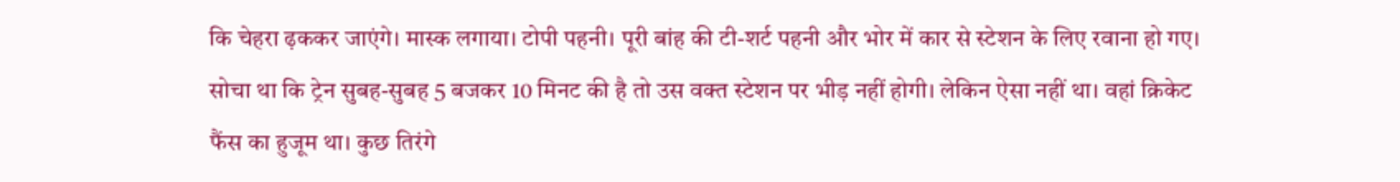कि चेहरा ढ़ककर जाएंगे। मास्क लगाया। टोपी पहनी। पूरी बांह की टी-शर्ट पहनी और भोर में कार से स्टेशन के लिए रवाना हो गए। सोचा था कि ट्रेन सुबह-सुबह 5 बजकर 10 मिनट की है तो उस वक्त स्टेशन पर भीड़ नहीं होगी। लेकिन ऐसा नहीं था। वहां क्रिकेट फैंस का हुजूम था। कुछ तिरंगे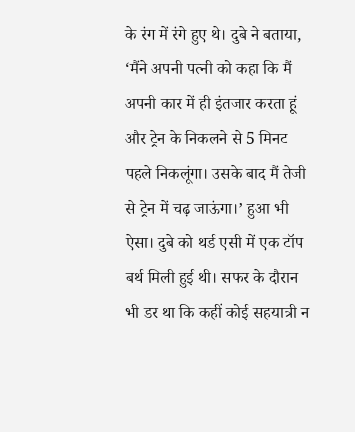के रंग में रंगे हुए थे। दुबे ने बताया, ‘मैंने अपनी पत्नी को कहा कि मैं अपनी कार में ही इंतजार करता हूं और ट्रेन के निकलने से 5 मिनट पहले निकलूंगा। उसके बाद मैं तेजी से ट्रेन में चढ़ जाऊंगा।’ हुआ भी ऐसा। दुबे को थर्ड एसी में एक टॉप बर्थ मिली हुई थी। सफर के दौरान भी डर था कि कहीं कोई सहयात्री न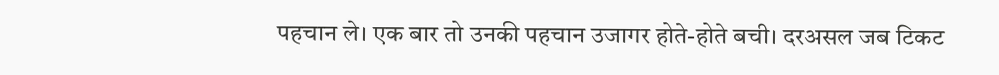पहचान ले। एक बार तो उनकी पहचान उजागर होते-होते बची। दरअसल जब टिकट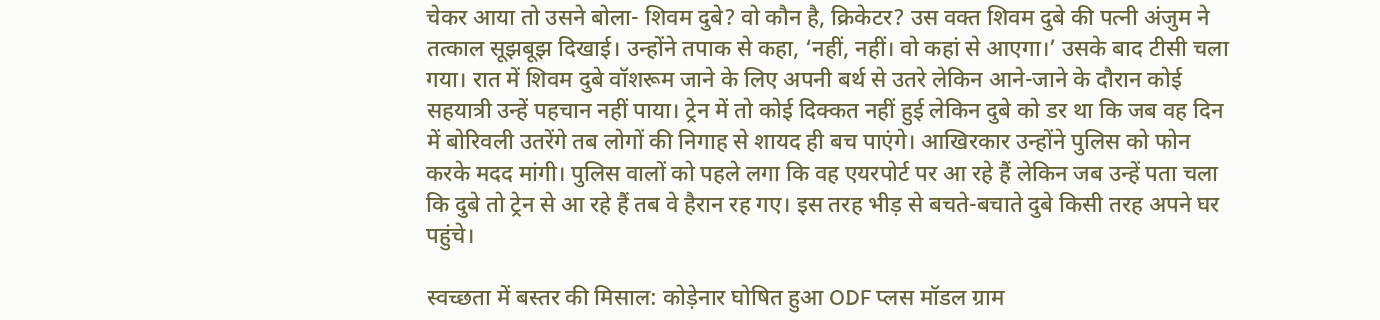चेकर आया तो उसने बोला- शिवम दुबे? वो कौन है, क्रिकेटर? उस वक्त शिवम दुबे की पत्नी अंजुम ने तत्काल सूझबूझ दिखाई। उन्होंने तपाक से कहा, ‘नहीं, नहीं। वो कहां से आएगा।’ उसके बाद टीसी चला गया। रात में शिवम दुबे वॉशरूम जाने के लिए अपनी बर्थ से उतरे लेकिन आने-जाने के दौरान कोई सहयात्री उन्हें पहचान नहीं पाया। ट्रेन में तो कोई दिक्कत नहीं हुई लेकिन दुबे को डर था कि जब वह दिन में बोरिवली उतरेंगे तब लोगों की निगाह से शायद ही बच पाएंगे। आखिरकार उन्होंने पुलिस को फोन करके मदद मांगी। पुलिस वालों को पहले लगा कि वह एयरपोर्ट पर आ रहे हैं लेकिन जब उन्हें पता चला कि दुबे तो ट्रेन से आ रहे हैं तब वे हैरान रह गए। इस तरह भीड़ से बचते-बचाते दुबे किसी तरह अपने घर पहुंचे।

स्वच्छता में बस्तर की मिसाल: कोड़ेनार घोषित हुआ ODF प्लस मॉडल ग्राम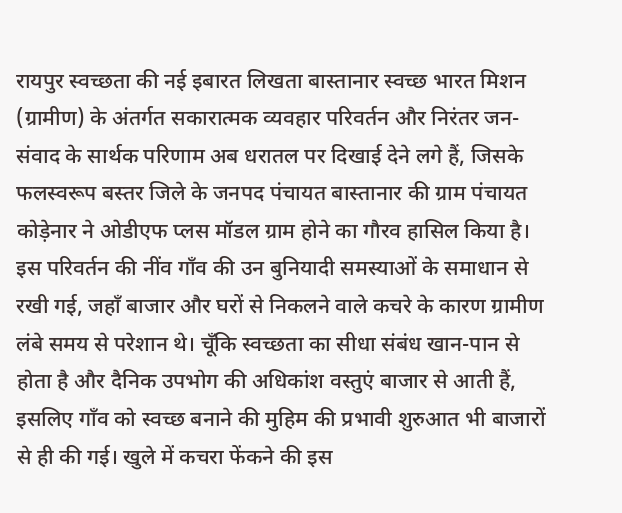रायपुर स्वच्छता की नई इबारत लिखता बास्तानार स्वच्छ भारत मिशन (ग्रामीण) के अंतर्गत सकारात्मक व्यवहार परिवर्तन और निरंतर जन-संवाद के सार्थक परिणाम अब धरातल पर दिखाई देने लगे हैं, जिसके फलस्वरूप बस्तर जिले के जनपद पंचायत बास्तानार की ग्राम पंचायत कोड़ेनार ने ओडीएफ प्लस मॉडल ग्राम होने का गौरव हासिल किया है। इस परिवर्तन की नींव गाँव की उन बुनियादी समस्याओं के समाधान से रखी गई, जहाँ बाजार और घरों से निकलने वाले कचरे के कारण ग्रामीण लंबे समय से परेशान थे। चूँकि स्वच्छता का सीधा संबंध खान-पान से होता है और दैनिक उपभोग की अधिकांश वस्तुएं बाजार से आती हैं, इसलिए गाँव को स्वच्छ बनाने की मुहिम की प्रभावी शुरुआत भी बाजारों से ही की गई। खुले में कचरा फेंकने की इस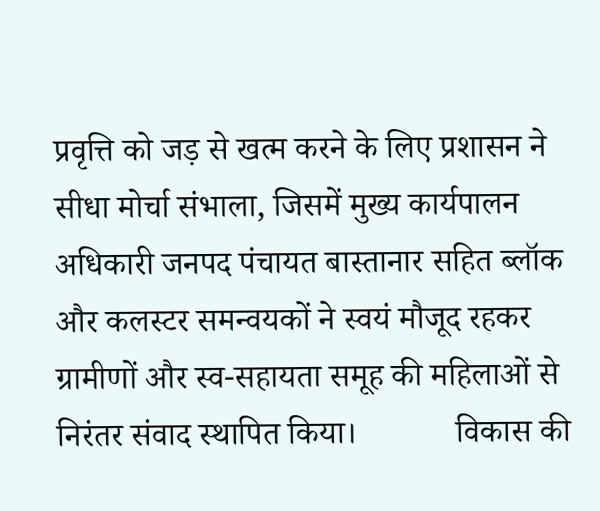प्रवृत्ति को जड़ से खत्म करने के लिए प्रशासन ने सीधा मोर्चा संभाला, जिसमें मुख्य कार्यपालन अधिकारी जनपद पंचायत बास्तानार सहित ब्लॉक और कलस्टर समन्वयकों ने स्वयं मौजूद रहकर ग्रामीणों और स्व-सहायता समूह की महिलाओं से निरंतर संवाद स्थापित किया।            विकास की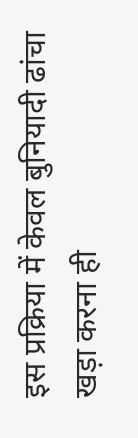इस प्रक्रिया में केवल बुनियादी ढांचा खड़ा करना ही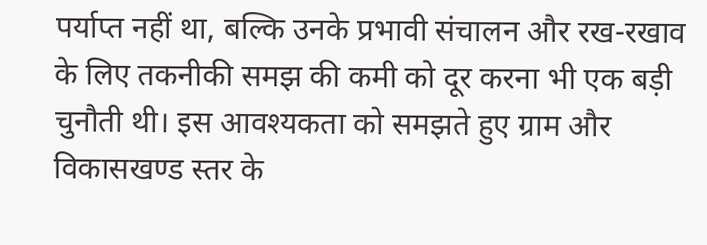पर्याप्त नहीं था, बल्कि उनके प्रभावी संचालन और रख-रखाव के लिए तकनीकी समझ की कमी को दूर करना भी एक बड़ी चुनौती थी। इस आवश्यकता को समझते हुए ग्राम और विकासखण्ड स्तर के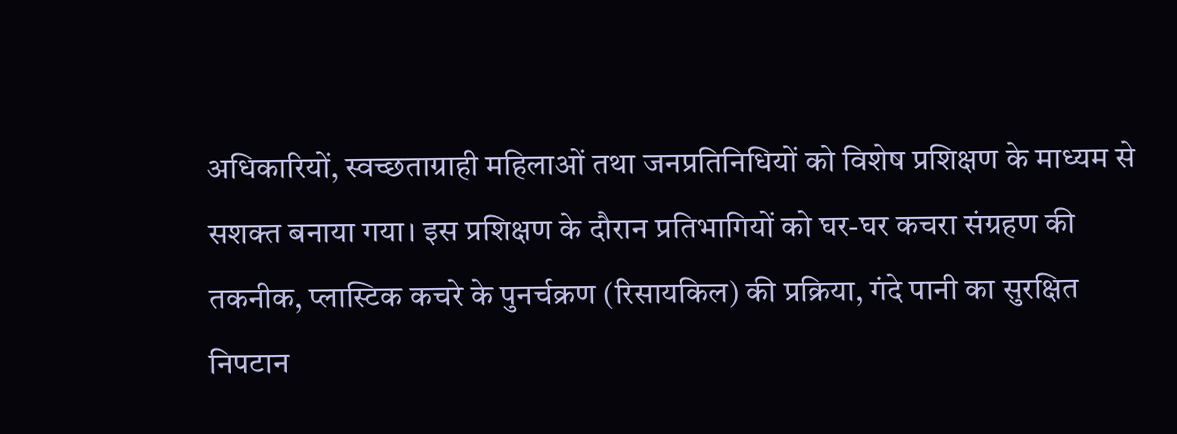अधिकारियों, स्वच्छताग्राही महिलाओं तथा जनप्रतिनिधियों को विशेष प्रशिक्षण के माध्यम से सशक्त बनाया गया। इस प्रशिक्षण के दौरान प्रतिभागियों को घर-घर कचरा संग्रहण की तकनीक, प्लास्टिक कचरे के पुनर्चक्रण (रिसायकिल) की प्रक्रिया, गंदे पानी का सुरक्षित निपटान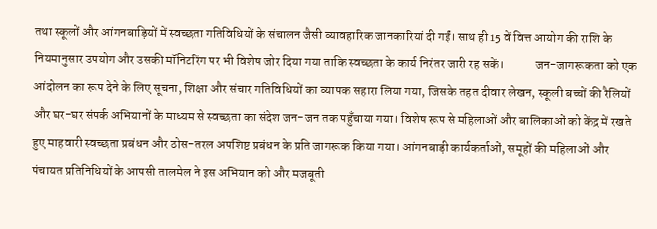तथा स्कूलों और आंगनबाड़ियों में स्वच्छता गतिविधियों के संचालन जैसी व्यावहारिक जानकारियां दी गईं। साथ ही 15 वें वित्त आयोग की राशि के नियमानुसार उपयोग और उसकी मॉनिटरिंग पर भी विशेष जोर दिया गया ताकि स्वच्छता के कार्य निरंतर जारी रह सकें।            जन-जागरूकता को एक आंदोलन का रूप देने के लिए सूचना, शिक्षा और संचार गतिविधियों का व्यापक सहारा लिया गया, जिसके तहत दीवार लेखन, स्कूली बच्चों की रैलियों और घर-घर संपर्क अभियानों के माध्यम से स्वच्छता का संदेश जन-जन तक पहुँचाया गया। विशेष रूप से महिलाओं और बालिकाओं को केंद्र में रखते हुए माहवारी स्वच्छता प्रबंधन और ठोस-तरल अपशिष्ट प्रबंधन के प्रति जागरूक किया गया। आंगनबाड़ी कार्यकर्ताओं, समूहों की महिलाओं और पंचायत प्रतिनिधियों के आपसी तालमेल ने इस अभियान को और मजबूती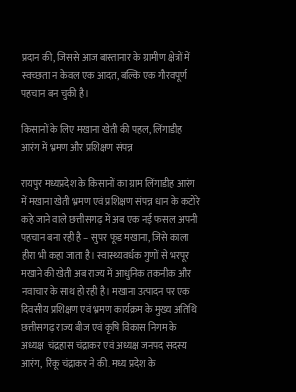प्रदान की, जिससे आज बास्तानार के ग्रामीण क्षेत्रों में स्वच्छता न केवल एक आदत, बल्कि एक गौरवपूर्ण पहचान बन चुकी है।

किसानों के लिए मखाना खेती की पहल, लिंगाडीह आरंग में भ्रमण और प्रशिक्षण संपन्न

रायपुर मध्यप्रदेश के किसानों का ग्राम लिंगाडीह आरंग में मखाना खेती भ्रमण एवं प्रशिक्षण संपन्न धान के कटोरे कहे जाने वाले छत्तीसगढ़ में अब एक नई फसल अपनी पहचान बना रही है – सुपर फूड मखाना, जिसे काला हीरा भी कहा जाता है। स्वास्थ्यवर्धक गुणों से भरपूर मखाने की खेती अब राज्य में आधुनिक तकनीक और नवाचार के साथ हो रही है। मखाना उत्पादन पर एक दिवसीय प्रशिक्षण एवं भ्रमण कार्यक्रम के मुख्य अतिथि छत्तीसगढ़ राज्य बीज एवं कृषि विकास निगम के अध्यक्ष  चंद्रहास चंद्राकर एवं अध्यक्ष जनपद सदस्य आरंग,  रिंकू चंद्राकर ने की. मध्य प्रदेश के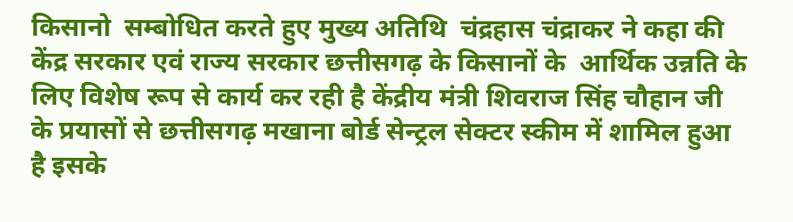किसानो  सम्बोधित करते हुए मुख्य अतिथि  चंद्रहास चंद्राकर ने कहा की केंद्र सरकार एवं राज्य सरकार छत्तीसगढ़ के किसानों के  आर्थिक उन्नति के लिए विशेष रूप से कार्य कर रही है केंद्रीय मंत्री शिवराज सिंह चौहान जी के प्रयासों से छत्तीसगढ़ मखाना बोर्ड सेन्ट्रल सेक्टर स्कीम में शामिल हुआ है इसके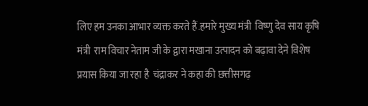लिए हम उनका आभार व्यक्त करते हैं.हमारे मुख्य मंत्री  विष्णु देव साय कृषि मंत्री  राम विचार नेताम जी के द्वारा मखाना उत्पादन को बढ़ावा देने विशेष प्रयास किया जा रहा है  चंद्राकर ने कहा की छत्तीसगढ़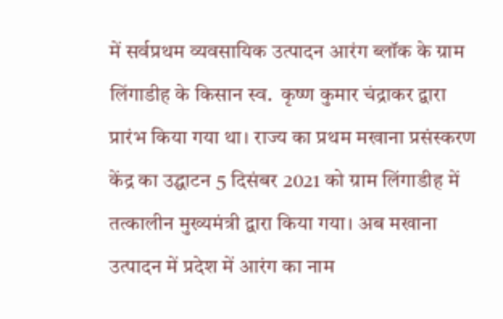में सर्वप्रथम व्यवसायिक उत्पादन आरंग ब्लॉक के ग्राम लिंगाडीह के किसान स्व.  कृष्ण कुमार चंद्राकर द्वारा प्रारंभ किया गया था। राज्य का प्रथम मखाना प्रसंस्करण केंद्र का उद्घाटन 5 दिसंबर 2021 को ग्राम लिंगाडीह में तत्कालीन मुख्यमंत्री द्वारा किया गया। अब मखाना उत्पादन में प्रदेश में आरंग का नाम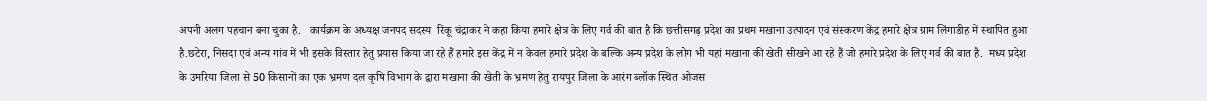अपनी अलग पहचान बना चुका है.   कार्यक्रम के अध्यक्ष जनपद सदस्य  रिंकू चंद्राकर ने कहा किया हमारे क्षेत्र के लिए गर्व की बात है कि छत्तीसगढ़ प्रदेश का प्रथम मखाना उत्पादन एवं संस्करण केंद्र हमारे क्षेत्र ग्राम लिंगाडीह में स्थापित हुआ है.छटेरा, निसदा एवं अन्य गांव में भी इसके विस्तार हेतु प्रयास किया जा रहे हैं हमारे इस केंद्र में न केवल हमारे प्रदेश के बल्कि अन्य प्रदेश के लोग भी यहां मखाना की खेती सीखने आ रहे हैं जो हमारे प्रदेश के लिए गर्व की बात है.  मध्य प्रदेश के उमरिया जिला से 50 किसानों का एक भ्रमण दल कृषि विभाग के द्वारा मखाना की खेती के भ्रमण हेतु रायपुर जिला के आरंग ब्लॉक स्थित ओजस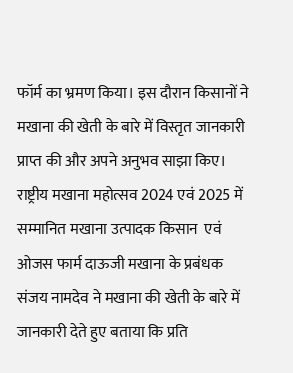फॉर्म का भ्रमण किया। इस दौरान किसानों ने मखाना की खेती के बारे में विस्तृत जानकारी प्राप्त की और अपने अनुभव साझा किए। राष्ट्रीय मखाना महोत्सव 2024 एवं 2025 में सम्मानित मखाना उत्पादक किसान  एवं ओजस फार्म दाऊजी मखाना के प्रबंधक  संजय नामदेव ने मखाना की खेती के बारे में जानकारी देते हुए बताया कि प्रति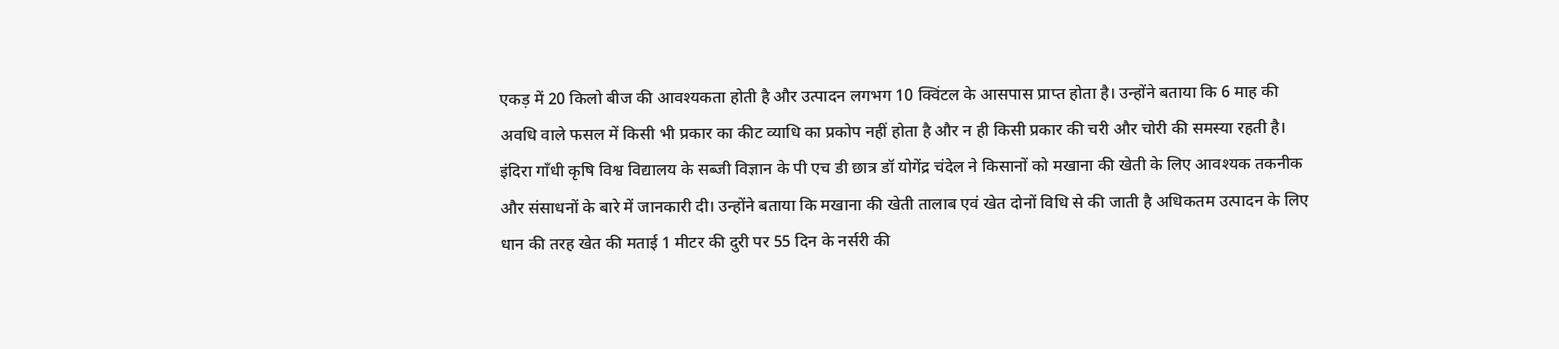एकड़ में 20 किलो बीज की आवश्यकता होती है और उत्पादन लगभग 10 क्विंटल के आसपास प्राप्त होता है। उन्होंने बताया कि 6 माह की अवधि वाले फसल में किसी भी प्रकार का कीट व्याधि का प्रकोप नहीं होता है और न ही किसी प्रकार की चरी और चोरी की समस्या रहती है। इंदिरा गाँधी कृषि विश्व विद्यालय के सब्जी विज्ञान के पी एच डी छात्र डॉ योगेंद्र चंदेल ने किसानों को मखाना की खेती के लिए आवश्यक तकनीक और संसाधनों के बारे में जानकारी दी। उन्होंने बताया कि मखाना की खेती तालाब एवं खेत दोनों विधि से की जाती है अधिकतम उत्पादन के लिए धान की तरह खेत की मताई 1 मीटर की दुरी पर 55 दिन के नर्सरी की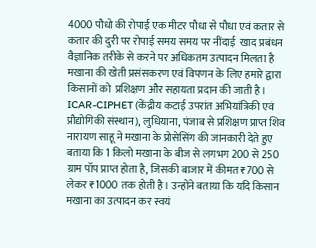4000 पौधो की रोपाई एक मीटर पौधा से पौधा एवं कतार से कतार की दुरी पर रोपाई समय समय पर नींदाई  खाद प्रबंधन वैज्ञानिक तरीके से करने पर अधिकतम उत्पादन मिलता है मखाना की खेती प्रसंसकरण एवं विपणन के लिए हमारे द्वारा किसानों को  प्रशिक्षण और सहायता प्रदान की जाती है। ICAR-CIPHET (केंद्रीय कटाई उपरांत अभियांत्रिकी एवं प्रौद्योगिकी संस्थान), लुधियाना, पंजाब से प्रशिक्षण प्राप्त शिव नारायण साहू ने मखाना के प्रोसेसिंग की जानकारी देते हुए बताया कि 1 किलो मखाना के बीज से लगभग 200 से 250 ग्राम पॉप प्राप्त होता है, जिसकी बाजार में कीमत ₹700 से लेकर ₹1000 तक होती है। उन्होंने बताया कि यदि किसान मखाना का उत्पादन कर स्वयं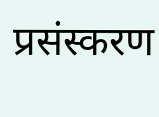प्रसंस्करण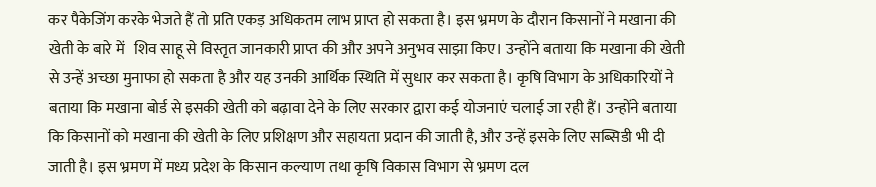कर पैकेजिंग करके भेजते हैं तो प्रति एकड़ अधिकतम लाभ प्राप्त हो सकता है। इस भ्रमण के दौरान किसानों ने मखाना की खेती के बारे में   शिव साहू से विस्तृत जानकारी प्राप्त की और अपने अनुभव साझा किए। उन्होंने बताया कि मखाना की खेती से उन्हें अच्छा मुनाफा हो सकता है और यह उनकी आर्थिक स्थिति में सुधार कर सकता है। कृषि विभाग के अधिकारियों ने बताया कि मखाना बोर्ड से इसकी खेती को बढ़ावा देने के लिए सरकार द्वारा कई योजनाएं चलाई जा रही हैं। उन्होंने बताया कि किसानों को मखाना की खेती के लिए प्रशिक्षण और सहायता प्रदान की जाती है, और उन्हें इसके लिए सब्सिडी भी दी जाती है। इस भ्रमण में मध्य प्रदेश के किसान कल्याण तथा कृषि विकास विभाग से भ्रमण दल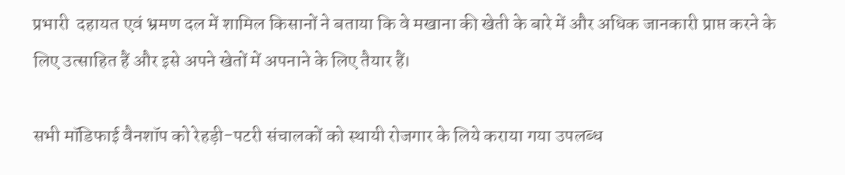प्रभारी  दहायत एवं भ्रमण दल में शामिल किसानों ने बताया कि वे मखाना की खेती के बारे में और अधिक जानकारी प्राप्त करने के लिए उत्साहित हैं और इसे अपने खेतों में अपनाने के लिए तैयार हैं।

सभी मॉडिफाई वैनशॉप को रेहड़ी-पटरी संचालकों को स्थायी रोजगार के लिये कराया गया उपलब्ध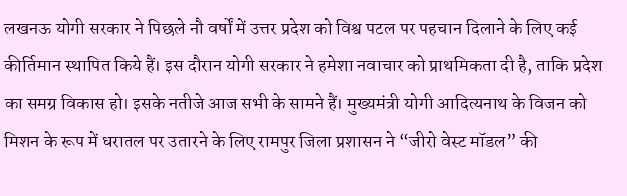लखनऊ योगी सरकार ने पिछले नौ वर्षों में उत्तर प्रदेश को विश्व पटल पर पहचान दिलाने के लिए कई कीर्तिमान स्थापित किये हैं। इस दौरान योगी सरकार ने हमेशा नवाचार को प्राथमिकता दी है, ताकि प्रदेश का समग्र विकास हो। इसके नतीजे आज सभी के सामने हैं। मुख्यमंत्री योगी आदित्यनाथ के विजन को मिशन के रूप में धरातल पर उतारने के लिए रामपुर जिला प्रशासन ने “जीरो वेस्ट मॉडल” की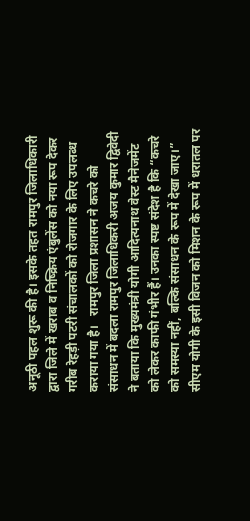अनूठी पहल शुरू की है। इसके तहत रामपुर जिलाधिकारी द्वारा जिले में खराब व निष्क्रिय एंबुलेंस को नया रूप देकर गरीब रेहड़ी पटरी संचालकों को रोजगार के लिए उपलब्ध कराया गया है।   रामपुर जिला प्रशासन ने कचरे को संसाधन में बदला रामपुर जिलाधिकरी अजय कुमार द्विवेदी ने बताया कि मुख्यमंत्री योगी आदित्यनाथ वेस्ट मैनेजमेंट को लेकर काफी गंभीर हैं। उनका स्पष्ट संदेश है कि “कचरे को समस्या नहीं, बल्कि संसाधन के रूप में देखा जाए।” सीएम योगी के इसी विजन को मिशन के रूप में धरातल पर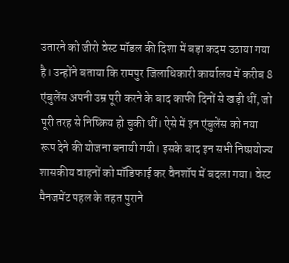उतारने को जीरो वेस्ट मॉडल की दिशा में बड़ा कदम उठाया गया है। उन्होंने बताया कि रामपुर जिलाधिकारी कार्यालय में करीब 8 एंबुलेंस अपनी उम्र पूरी करने के बाद काफी दिनों से खड़ी थीं, जो पूरी तरह से निष्क्रिय हो चुकी थीं। ऐसे में इन एंबुलेंस को नया रूप देने की योजना बनायी गयी। इसके बाद इन सभी निष्प्रयोज्य शासकीय वाहनों को मॉडिफाई कर वैनशॉप में बदला गया। वेस्ट मैनजमेंट पहल के तहत पुराने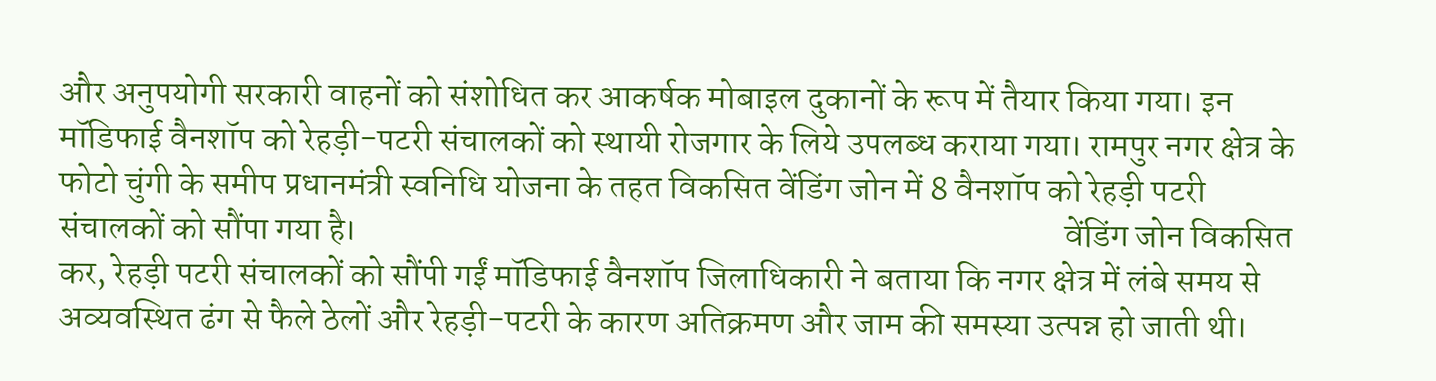और अनुपयोगी सरकारी वाहनों को संशोधित कर आकर्षक मोबाइल दुकानों के रूप में तैयार किया गया। इन मॉडिफाई वैनशॉप को रेहड़ी-पटरी संचालकों को स्थायी रोजगार के लिये उपलब्ध कराया गया। रामपुर नगर क्षेत्र के फोटो चुंगी के समीप प्रधानमंत्री स्वनिधि योजना के तहत विकसित वेंडिंग जोन में 8 वैनशॉप को रेहड़ी पटरी संचालकों को सौंपा गया है।                                                                                                      वेंडिंग जोन विकसित कर, रेहड़ी पटरी संचालकों को सौंपी गईं मॉडिफाई वैनशॉप जिलाधिकारी ने बताया कि नगर क्षेत्र में लंबे समय से अव्यवस्थित ढंग से फैले ठेलों और रेहड़ी-पटरी के कारण अतिक्रमण और जाम की समस्या उत्पन्न हो जाती थी।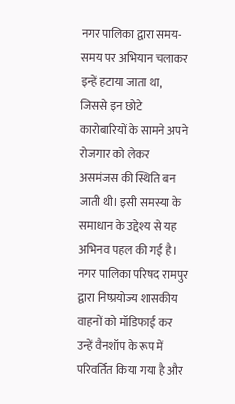नगर पालिका द्वारा समय-समय पर अभियान चलाकर इन्हें हटाया जाता था, जिससे इन छोटे कारोबारियों के सामने अपने रोजगार को लेकर असमंजस की स्थिति बन जाती थी। इसी समस्या के समाधान के उद्देश्य से यह अभिनव पहल की गई है। नगर पालिका परिषद रामपुर द्वारा निष्प्रयोज्य शासकीय वाहनों को मॉडिफाई कर उन्हें वैनशॉप के रूप में परिवर्तित किया गया है और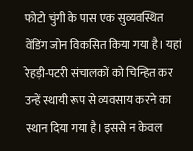फोटो चुंगी के पास एक सुव्यवस्थित वेंडिंग जोन विकसित किया गया है। यहां रेहड़ी-पटरी संचालकों को चिन्हित कर उन्हें स्थायी रूप से व्यवसाय करने का स्थान दिया गया है। इससे न केवल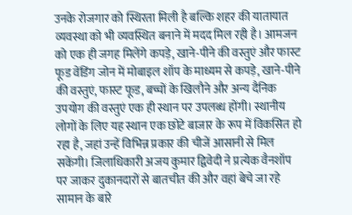उनके रोजगार को स्थिरता मिली है बल्कि शहर की यातायात व्यवस्था को भी व्यवस्थित बनाने में मदद मिल रही है। आमजन को एक ही जगह मिलेंगे कपड़े, खाने-पीने की वस्तुएं और फास्ट फूड वेंडिंग जोन में मोबाइल शॉप के माध्यम से कपड़े, खाने-पीने की वस्तुएं, फास्ट फूड, बच्चों के खिलौने और अन्य दैनिक उपयोग की वस्तुएं एक ही स्थान पर उपलब्ध होंगी। स्थानीय लोगों के लिए यह स्थान एक छोटे बाजार के रूप में विकसित हो रहा है, जहां उन्हें विभिन्न प्रकार की चीजें आसानी से मिल सकेंगी। जिलाधिकारी अजय कुमार द्विवेदी ने प्रत्येक वैनशॉप पर जाकर दुकानदारों से बातचीत की और वहां बेचे जा रहे सामान के बारे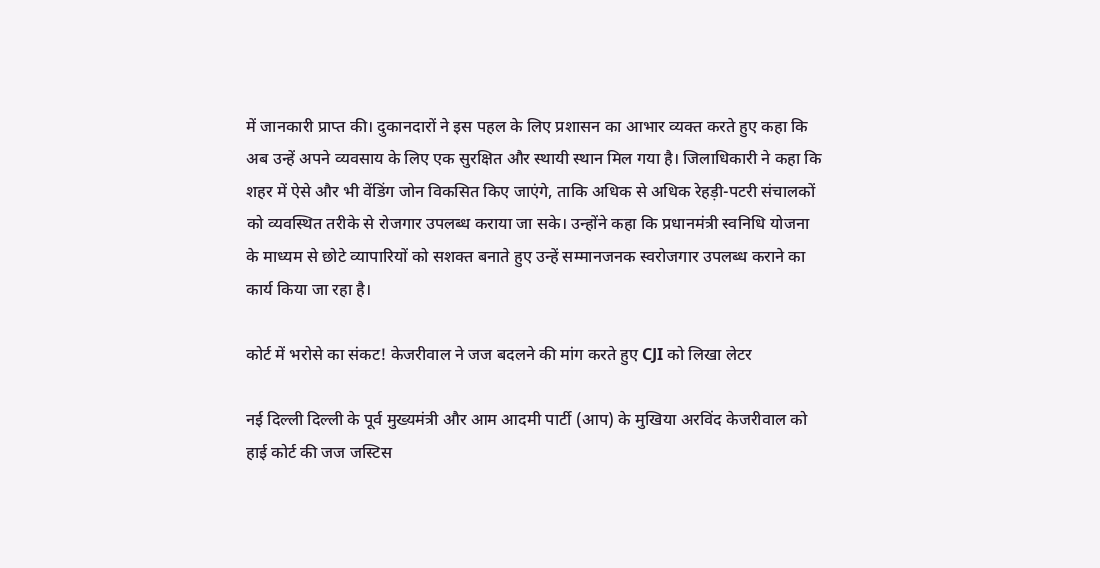में जानकारी प्राप्त की। दुकानदारों ने इस पहल के लिए प्रशासन का आभार व्यक्त करते हुए कहा कि अब उन्हें अपने व्यवसाय के लिए एक सुरक्षित और स्थायी स्थान मिल गया है। जिलाधिकारी ने कहा कि शहर में ऐसे और भी वेंडिंग जोन विकसित किए जाएंगे, ताकि अधिक से अधिक रेहड़ी-पटरी संचालकों को व्यवस्थित तरीके से रोजगार उपलब्ध कराया जा सके। उन्होंने कहा कि प्रधानमंत्री स्वनिधि योजना के माध्यम से छोटे व्यापारियों को सशक्त बनाते हुए उन्हें सम्मानजनक स्वरोजगार उपलब्ध कराने का कार्य किया जा रहा है।

कोर्ट में भरोसे का संकट! केजरीवाल ने जज बदलने की मांग करते हुए CJI को लिखा लेटर

नई दिल्ली दिल्ली के पूर्व मुख्यमंत्री और आम आदमी पार्टी (आप) के मुखिया अरविंद केजरीवाल को हाई कोर्ट की जज जस्टिस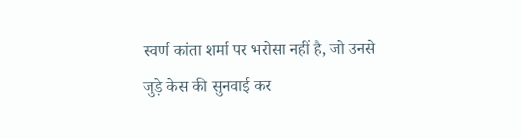स्वर्ण कांता शर्मा पर भरोसा नहीं है, जो उनसे जुड़े केस की सुनवाई कर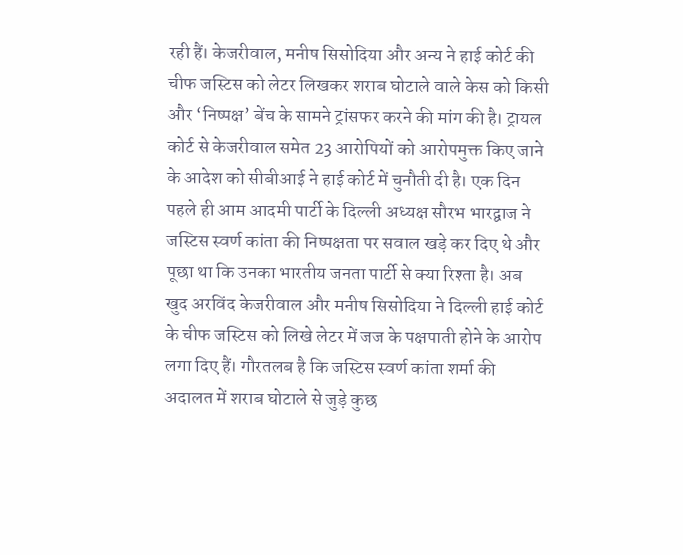रही हैं। केजरीवाल, मनीष सिसोदिया और अन्य ने हाई कोर्ट की चीफ जस्टिस को लेटर लिखकर शराब घोटाले वाले केस को किसी और ‘निष्पक्ष’ बेंच के सामने ट्रांसफर करने की मांग की है। ट्रायल कोर्ट से केजरीवाल समेत 23 आरोपियों को आरोपमुक्त किए जाने के आदेश को सीबीआई ने हाई कोर्ट में चुनौती दी है। एक दिन पहले ही आम आदमी पार्टी के दिल्ली अध्यक्ष सौरभ भारद्वाज ने जस्टिस स्वर्ण कांता की निष्पक्षता पर सवाल खड़े कर दिए थे और पूछा था कि उनका भारतीय जनता पार्टी से क्या रिश्ता है। अब खुद अरविंद केजरीवाल और मनीष सिसोदिया ने दिल्ली हाई कोर्ट के चीफ जस्टिस को लिखे लेटर में जज के पक्षपाती होने के आरोप लगा दिए हैं। गौरतलब है कि जस्टिस स्वर्ण कांता शर्मा की अदालत में शराब घोटाले से जुड़े कुछ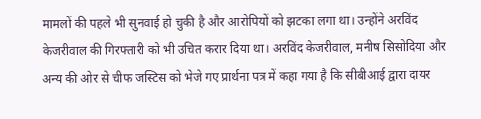मामलों की पहले भी सुनवाई हो चुकी है और आरोपियों को झटका लगा था। उन्होंने अरविंद केजरीवाल की गिरफ्तारी को भी उचित करार दिया था। अरविंद केजरीवाल, मनीष सिसोदिया और अन्य की ओर से चीफ जस्टिस को भेजे गए प्रार्थना पत्र में कहा गया है कि सीबीआई द्वारा दायर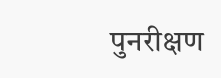पुनरीक्षण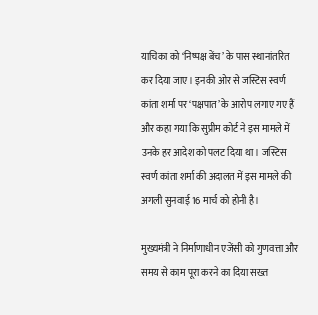याचिका को ‘निष्पक्ष बेंच’ के पास स्थानांतरित कर दिया जाए। इनकी ओर से जस्टिस स्वर्ण कांता शर्मा पर ‘पक्षपात’ के आरोप लगाए गए हैं और कहा गया कि सुप्रीम कोर्ट ने इस मामले में उनके हर आदेश को पलट दिया था। जस्टिस स्वर्ण कांता शर्मा की अदालत में इस मामले की अगली सुनवाई 16 मार्च को होनी है।

मुख्यमंत्री ने निर्माणाधीन एजेंसी को गुणवत्ता और समय से काम पूरा करने का दिया सख्त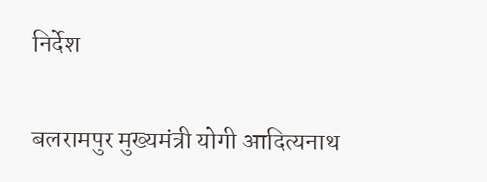निर्देश

बलरामपुर मुख्यमंत्री योगी आदित्यनाथ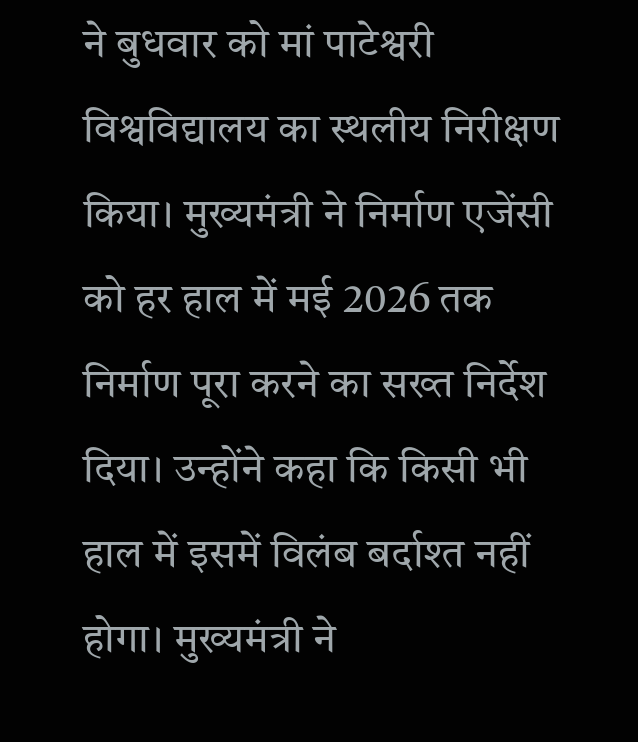ने बुधवार को मां पाटेश्वरी विश्वविद्यालय का स्थलीय निरीक्षण किया। मुख्यमंत्री ने निर्माण एजेंसी को हर हाल में मई 2026 तक निर्माण पूरा करने का सख्त निर्देश दिया। उन्होंने कहा कि किसी भी हाल में इसमें विलंब बर्दाश्त नहीं होगा। मुख्यमंत्री ने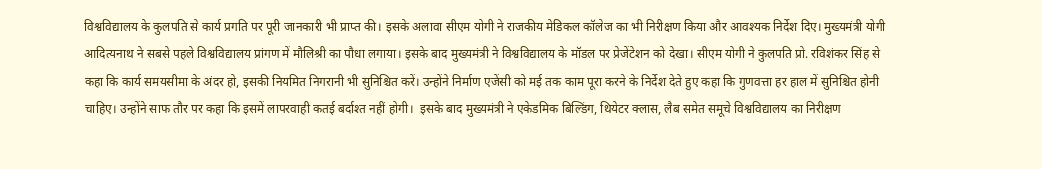विश्वविद्यालय के कुलपति से कार्य प्रगति पर पूरी जानकारी भी प्राप्त की। इसके अलावा सीएम योगी ने राजकीय मेडिकल कॉलेज का भी निरीक्षण किया और आवश्यक निर्देश दिए। मुख्यमंत्री योगी आदित्यनाथ ने सबसे पहले विश्वविद्यालय प्रांगण में मौलिश्री का पौधा लगाया। इसके बाद मुख्यमंत्री ने विश्वविद्यालय के मॉडल पर प्रेजेंटेशन को देखा। सीएम योगी ने कुलपति प्रो. रविशंकर सिंह से कहा कि कार्य समयसीमा के अंदर हो, इसकी नियमित निगरानी भी सुनिश्चित करें। उन्होंने निर्माण एजेंसी को मई तक काम पूरा करने के निर्देश देते हुए कहा कि गुणवत्ता हर हाल में सुनिश्चित होनी चाहिए। उन्होंने साफ तौर पर कहा कि इसमें लापरवाही कतई बर्दाश्त नहीं होगी।  इसके बाद मुख्यमंत्री ने एकेडमिक बिल्डिंग, थियेटर क्लास, लैब समेत समूचे विश्वविद्यालय का निरीक्षण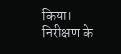किया। निरीक्षण के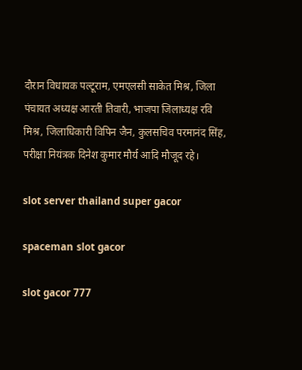दौरान विधायक पल्टूराम, एमएलसी साकेत मिश्र, जिला पंचायत अध्यक्ष आरती तिवारी, भाजपा जिलाध्यक्ष रवि मिश्र, जिलाधिकारी विपिन जैन, कुलसचिव परमानंद सिंह, परीक्षा नियंत्रक दिनेश कुमार मौर्य आदि मौजूद रहे।

slot server thailand super gacor

spaceman slot gacor

slot gacor 777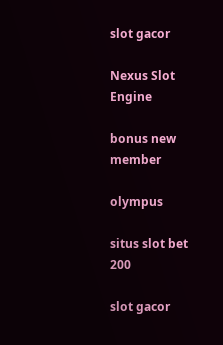slot gacor

Nexus Slot Engine

bonus new member

olympus

situs slot bet 200

slot gacor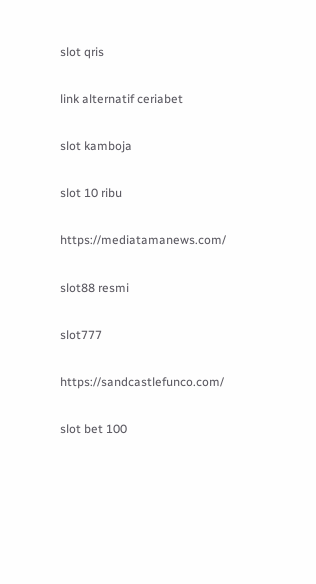slot qris

link alternatif ceriabet

slot kamboja

slot 10 ribu

https://mediatamanews.com/

slot88 resmi

slot777

https://sandcastlefunco.com/

slot bet 100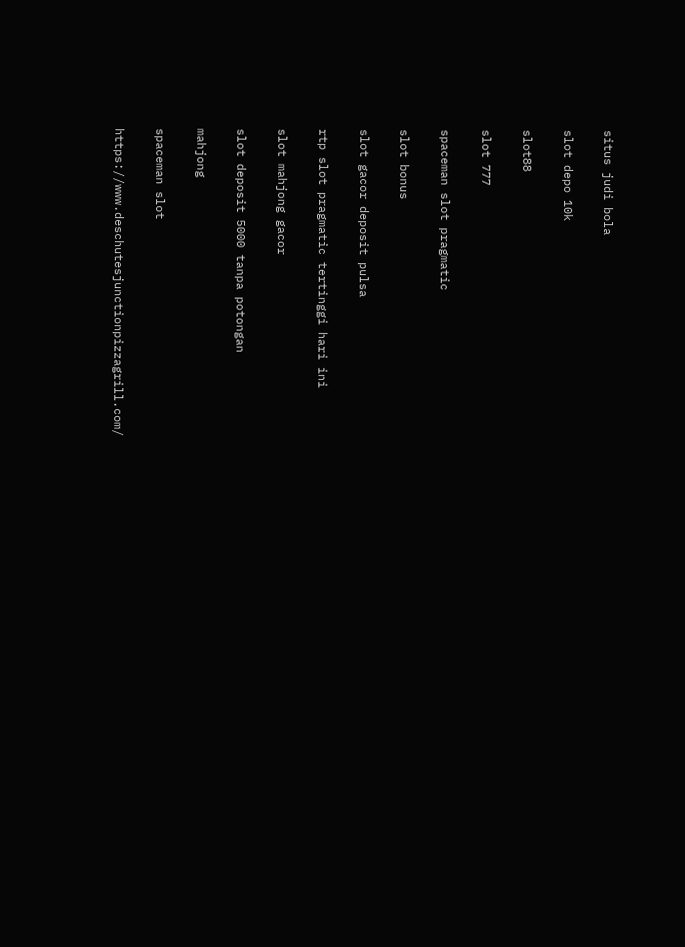situs judi bola

slot depo 10k

slot88

slot 777

spaceman slot pragmatic

slot bonus

slot gacor deposit pulsa

rtp slot pragmatic tertinggi hari ini

slot mahjong gacor

slot deposit 5000 tanpa potongan

mahjong

spaceman slot

https://www.deschutesjunctionpizzagrill.com/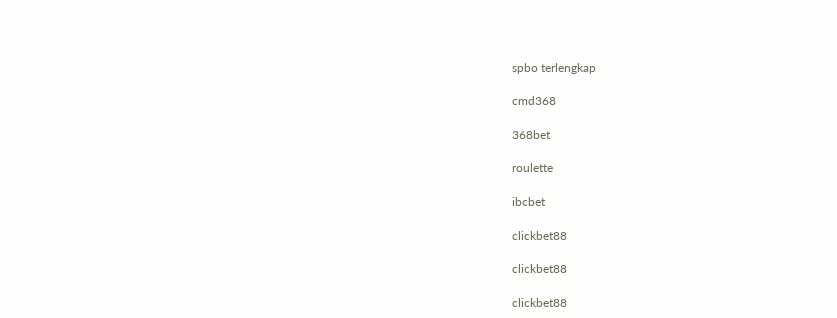spbo terlengkap

cmd368

368bet

roulette

ibcbet

clickbet88

clickbet88

clickbet88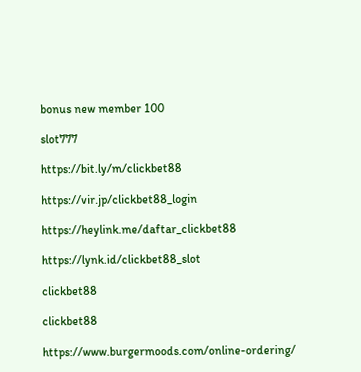bonus new member 100

slot777

https://bit.ly/m/clickbet88

https://vir.jp/clickbet88_login

https://heylink.me/daftar_clickbet88

https://lynk.id/clickbet88_slot

clickbet88

clickbet88

https://www.burgermoods.com/online-ordering/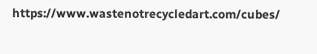https://www.wastenotrecycledart.com/cubes/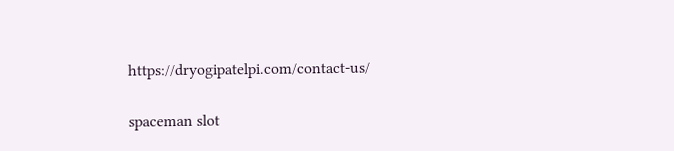https://dryogipatelpi.com/contact-us/

spaceman slot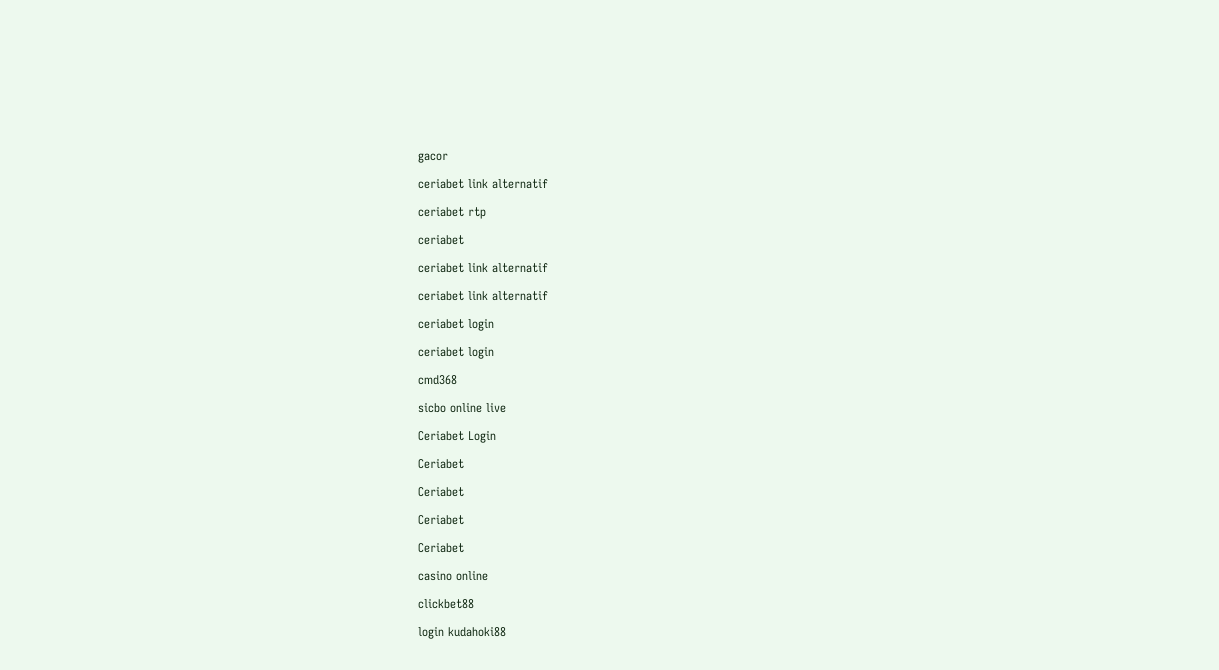gacor

ceriabet link alternatif

ceriabet rtp

ceriabet

ceriabet link alternatif

ceriabet link alternatif

ceriabet login

ceriabet login

cmd368

sicbo online live

Ceriabet Login

Ceriabet

Ceriabet

Ceriabet

Ceriabet

casino online

clickbet88

login kudahoki88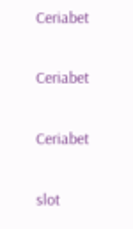Ceriabet

Ceriabet

Ceriabet

slot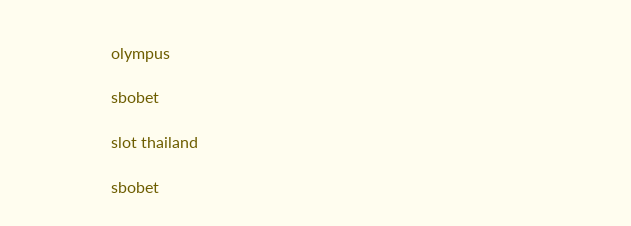olympus

sbobet

slot thailand

sbobet